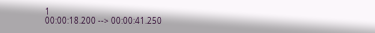1
00:00:18.200 --> 00:00:41.250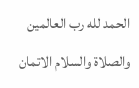الحمد لله رب العالمين والصلاة والسلام الاتمان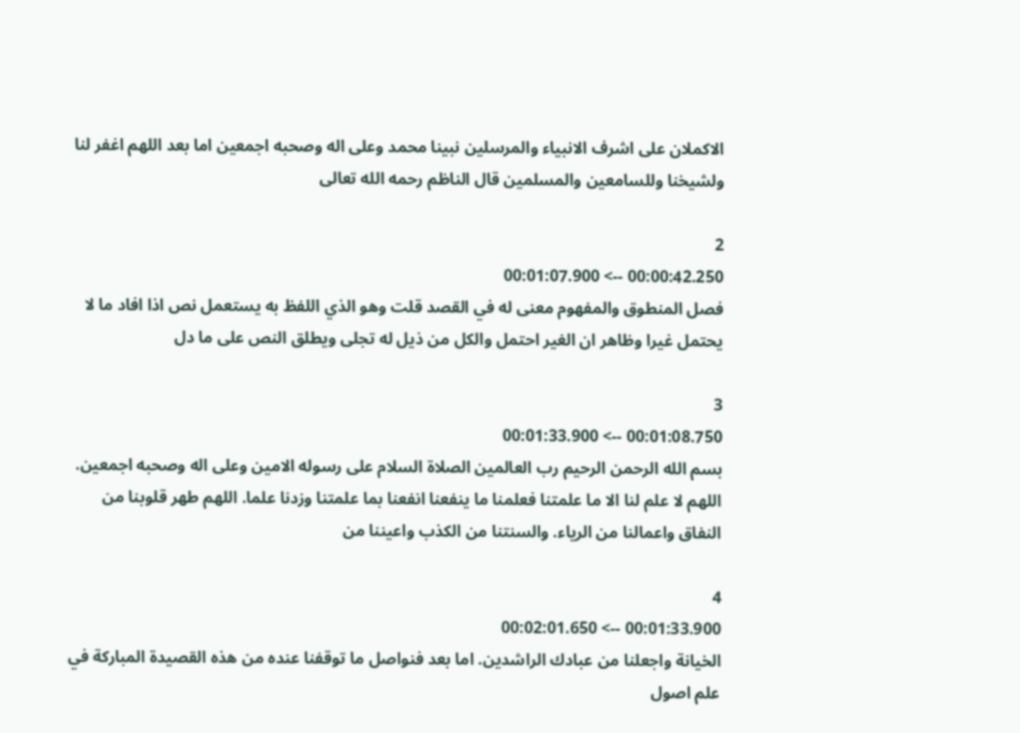الاكملان على اشرف الانبياء والمرسلين نبينا محمد وعلى اله وصحبه اجمعين اما بعد اللهم اغفر لنا ولشيخنا وللسامعين والمسلمين قال الناظم رحمه الله تعالى

2
00:00:42.250 --> 00:01:07.900
فصل المنطوق والمفهوم معنى له في القصد قلت وهو الذي اللفظ به يستعمل نص اذا افاد ما لا يحتمل غيرا وظاهر ان الغير احتمل والكل من ذيل له تجلى ويطلق النص على ما دل

3
00:01:08.750 --> 00:01:33.900
بسم الله الرحمن الرحيم رب العالمين الصلاة السلام على رسوله الامين وعلى اله وصحبه اجمعين. اللهم لا علم لنا الا ما علمتنا فعلمنا ما ينفعنا انفعنا بما علمتنا وزدنا علما. اللهم طهر قلوبنا من النفاق واعمالنا من الرياء. والسنتنا من الكذب واعيننا من

4
00:01:33.900 --> 00:02:01.650
الخيانة واجعلنا من عبادك الراشدين. اما بعد فنواصل ما توقفنا عنده من هذه القصيدة المباركة في علم اصول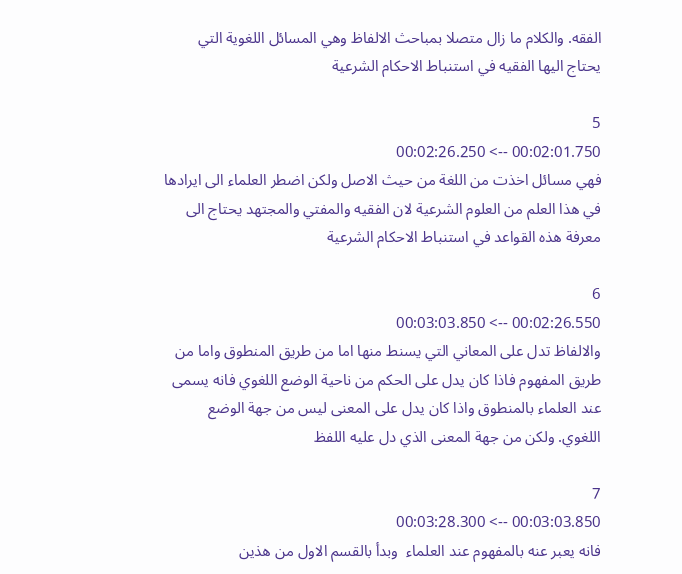الفقه. والكلام ما زال متصلا بمباحث الالفاظ وهي المسائل اللغوية التي يحتاج اليها الفقيه في استنباط الاحكام الشرعية

5
00:02:01.750 --> 00:02:26.250
فهي مسائل اخذت من اللغة من حيث الاصل ولكن اضطر العلماء الى ايرادها في هذا العلم من العلوم الشرعية لان الفقيه والمفتي والمجتهد يحتاج الى معرفة هذه القواعد في استنباط الاحكام الشرعية

6
00:02:26.550 --> 00:03:03.850
والالفاظ تدل على المعاني التي يسنط منها اما من طريق المنطوق واما من طريق المفهوم فاذا كان يدل على الحكم من ناحية الوضع اللغوي فانه يسمى عند العلماء بالمنطوق واذا كان يدل على المعنى ليس من جهة الوضع اللغوي. ولكن من جهة المعنى الذي دل عليه اللفظ

7
00:03:03.850 --> 00:03:28.300
فانه يعبر عنه بالمفهوم عند العلماء  وبدأ بالقسم الاول من هذين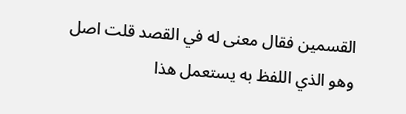القسمين فقال معنى له في القصد قلت اصل وهو الذي اللفظ به يستعمل هذا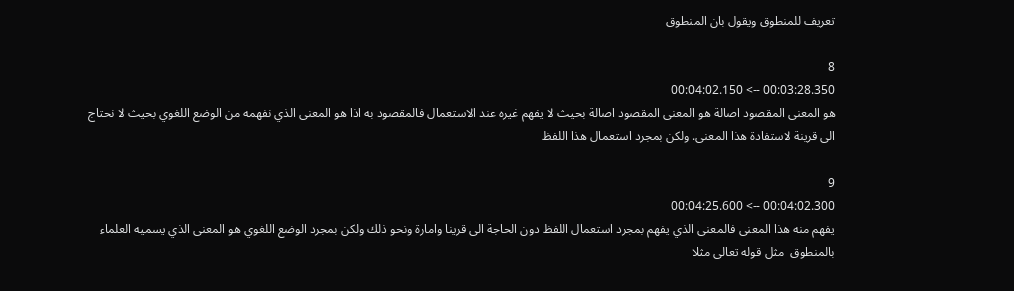تعريف للمنطوق ويقول بان المنطوق

8
00:03:28.350 --> 00:04:02.150
هو المعنى المقصود اصالة هو المعنى المقصود اصالة بحيث لا يفهم غيره عند الاستعمال فالمقصود به اذا هو المعنى الذي نفهمه من الوضع اللغوي بحيث لا نحتاج الى قرينة لاستفادة هذا المعنى. ولكن بمجرد استعمال هذا اللفظ

9
00:04:02.300 --> 00:04:25.600
يفهم منه هذا المعنى فالمعنى الذي يفهم بمجرد استعمال اللفظ دون الحاجة الى قرينا وامارة ونحو ذلك ولكن بمجرد الوضع اللغوي هو المعنى الذي يسميه العلماء بالمنطوق  مثل قوله تعالى مثلا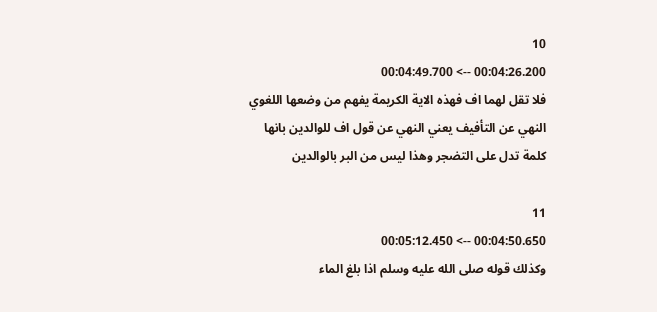10
00:04:26.200 --> 00:04:49.700
فلا تقل لهما اف فهذه الاية الكريمة يفهم من وضعها اللغوي النهي عن التأفيف يعني النهي عن قول اف للوالدين بانها كلمة تدل على التضجر وهذا ليس من البر بالوالدين

11
00:04:50.650 --> 00:05:12.450
وكذلك قوله صلى الله عليه وسلم اذا بلغ الماء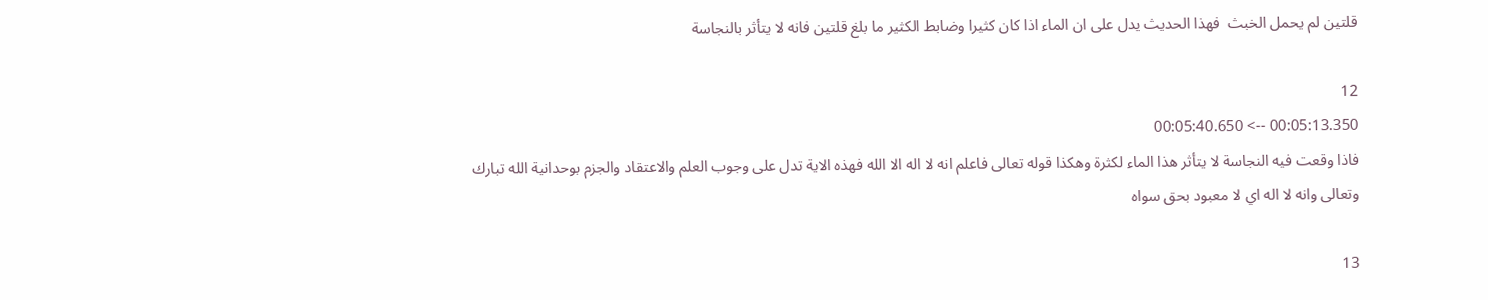قلتين لم يحمل الخبث  فهذا الحديث يدل على ان الماء اذا كان كثيرا وضابط الكثير ما بلغ قلتين فانه لا يتأثر بالنجاسة

12
00:05:13.350 --> 00:05:40.650
فاذا وقعت فيه النجاسة لا يتأثر هذا الماء لكثرة وهكذا قوله تعالى فاعلم انه لا اله الا الله فهذه الاية تدل على وجوب العلم والاعتقاد والجزم بوحدانية الله تبارك وتعالى وانه لا اله اي لا معبود بحق سواه

13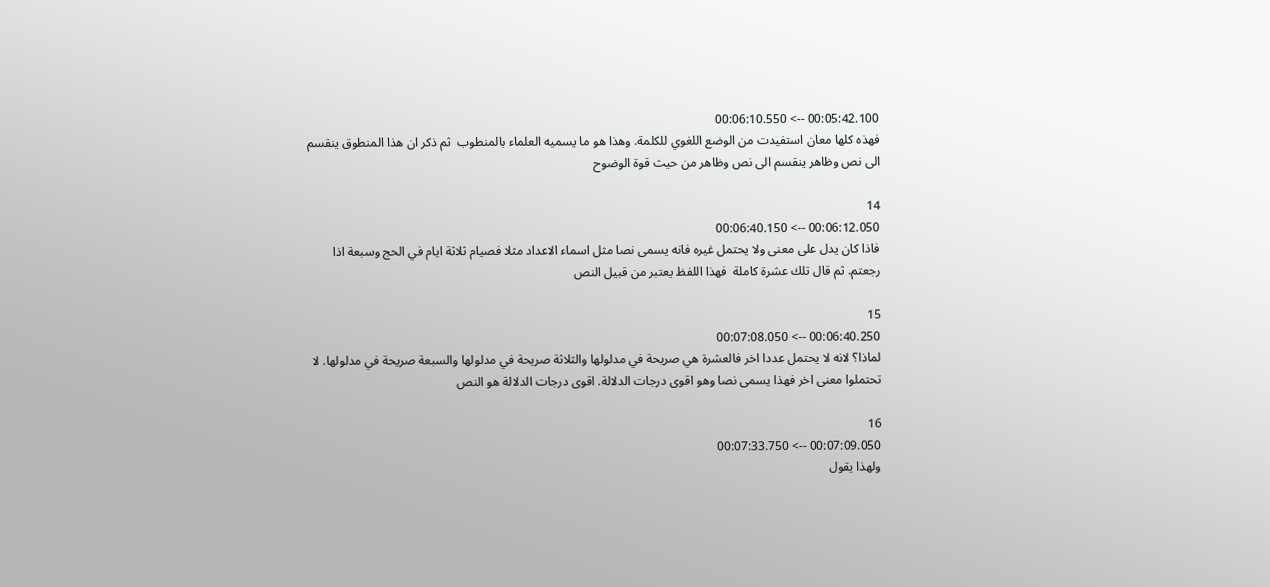00:05:42.100 --> 00:06:10.550
فهذه كلها معان استفيدت من الوضع اللغوي للكلمة. وهذا هو ما يسميه العلماء بالمنطوب  ثم ذكر ان هذا المنطوق ينقسم الى نص وظاهر ينقسم الى نص وظاهر من حيث قوة الوضوح

14
00:06:12.050 --> 00:06:40.150
فاذا كان يدل على معنى ولا يحتمل غيره فانه يسمى نصا مثل اسماء الاعداد مثلا فصيام ثلاثة ايام في الحج وسبعة اذا رجعتم. ثم قال تلك عشرة كاملة  فهذا اللفظ يعتبر من قبيل النص

15
00:06:40.250 --> 00:07:08.050
لماذا؟ لانه لا يحتمل عددا اخر فالعشرة هي صريحة في مدلولها والثلاثة صريحة في مدلولها والسبعة صريحة في مدلولها. لا تحتملوا معنى اخر فهذا يسمى نصا وهو اقوى درجات الدلالة. اقوى درجات الدلالة هو النص

16
00:07:09.050 --> 00:07:33.750
ولهذا يقول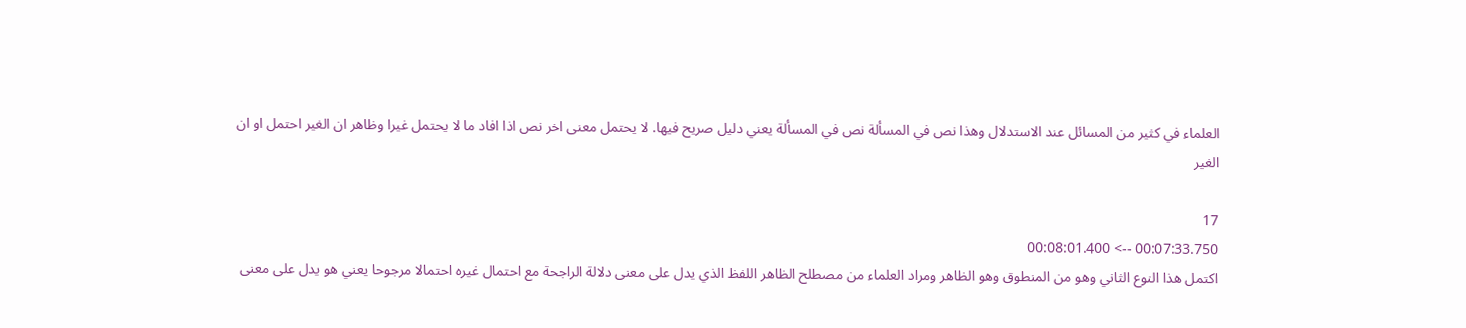العلماء في كثير من المسائل عند الاستدلال وهذا نص في المسألة نص في المسألة يعني دليل صريح فيها. لا يحتمل معنى اخر نص اذا افاد ما لا يحتمل غيرا وظاهر ان الغير احتمل او ان الغير

17
00:07:33.750 --> 00:08:01.400
اكتمل هذا النوع الثاني وهو من المنطوق وهو الظاهر ومراد العلماء من مصطلح الظاهر اللفظ الذي يدل على معنى دلالة الراجحة مع احتمال غيره احتمالا مرجوحا يعني هو يدل على معنى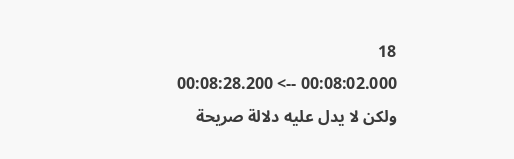18
00:08:02.000 --> 00:08:28.200
ولكن لا يدل عليه دلالة صريحة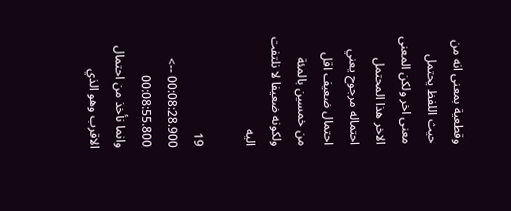وقطعية بمعنى انه من حيث اللفظ يحتمل معنى اخر ولكن المعنى الاخر هذا المحتمل احتماله مرجوح يعني احتمال ضعيف اقل من خمسين بالمئة ولكونه ضعيفا لا نلتفت اليه

19
00:08:28.900 --> 00:08:55.800
وانما نأخذ من احتمال الاقرب وهو الذي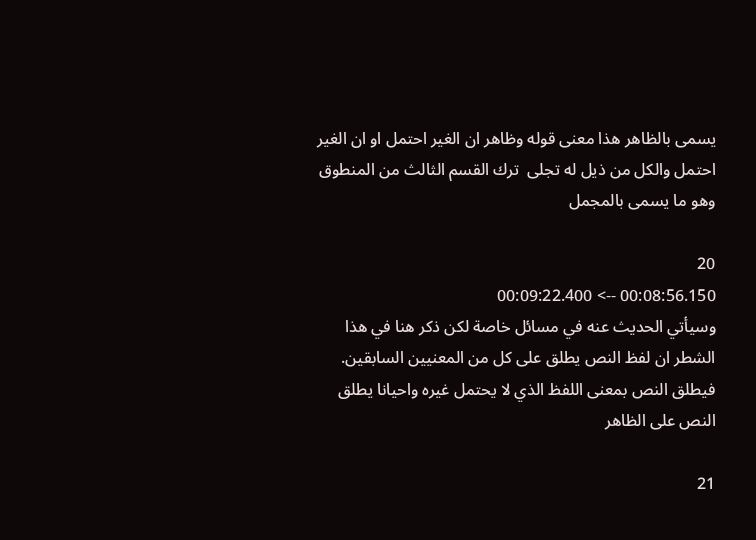يسمى بالظاهر هذا معنى قوله وظاهر ان الغير احتمل او ان الغير احتمل والكل من ذيل له تجلى  ترك القسم الثالث من المنطوق وهو ما يسمى بالمجمل

20
00:08:56.150 --> 00:09:22.400
وسيأتي الحديث عنه في مسائل خاصة لكن ذكر هنا في هذا الشطر ان لفظ النص يطلق على كل من المعنيين السابقين. فيطلق النص بمعنى اللفظ الذي لا يحتمل غيره واحيانا يطلق النص على الظاهر

21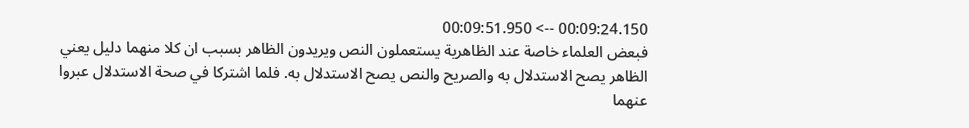00:09:24.150 --> 00:09:51.950
فبعض العلماء خاصة عند الظاهرية يستعملون النص ويريدون الظاهر بسبب ان كلا منهما دليل يعني الظاهر يصح الاستدلال به والصريح والنص يصح الاستدلال به. فلما اشتركا في صحة الاستدلال عبروا عنهما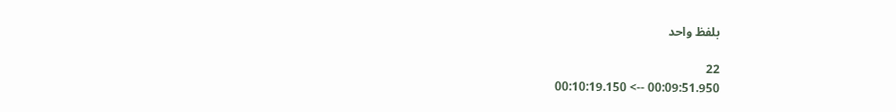بلفظ واحد

22
00:09:51.950 --> 00:10:19.150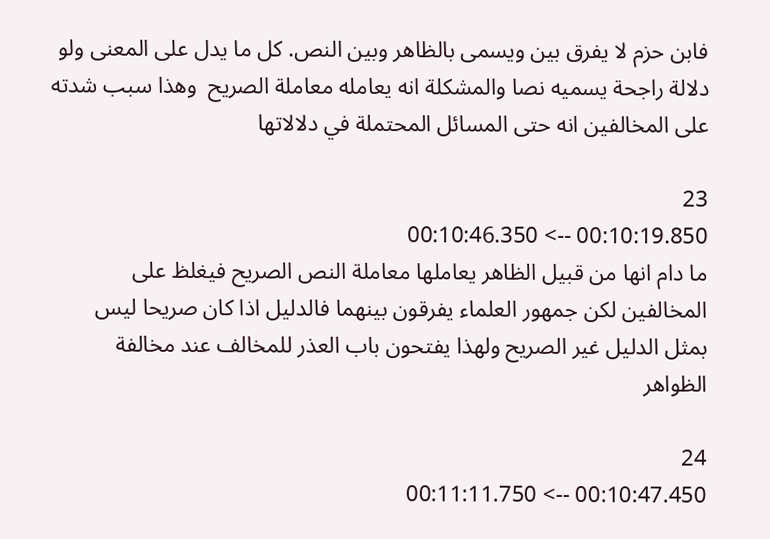فابن حزم لا يفرق بين ويسمى بالظاهر وبين النص. كل ما يدل على المعنى ولو دلالة راجحة يسميه نصا والمشكلة انه يعامله معاملة الصريح  وهذا سبب شدته على المخالفين انه حتى المسائل المحتملة في دلالاتها

23
00:10:19.850 --> 00:10:46.350
ما دام انها من قبيل الظاهر يعاملها معاملة النص الصريح فيغلظ على المخالفين لكن جمهور العلماء يفرقون بينهما فالدليل اذا كان صريحا ليس بمثل الدليل غير الصريح ولهذا يفتحون باب العذر للمخالف عند مخالفة الظواهر

24
00:10:47.450 --> 00:11:11.750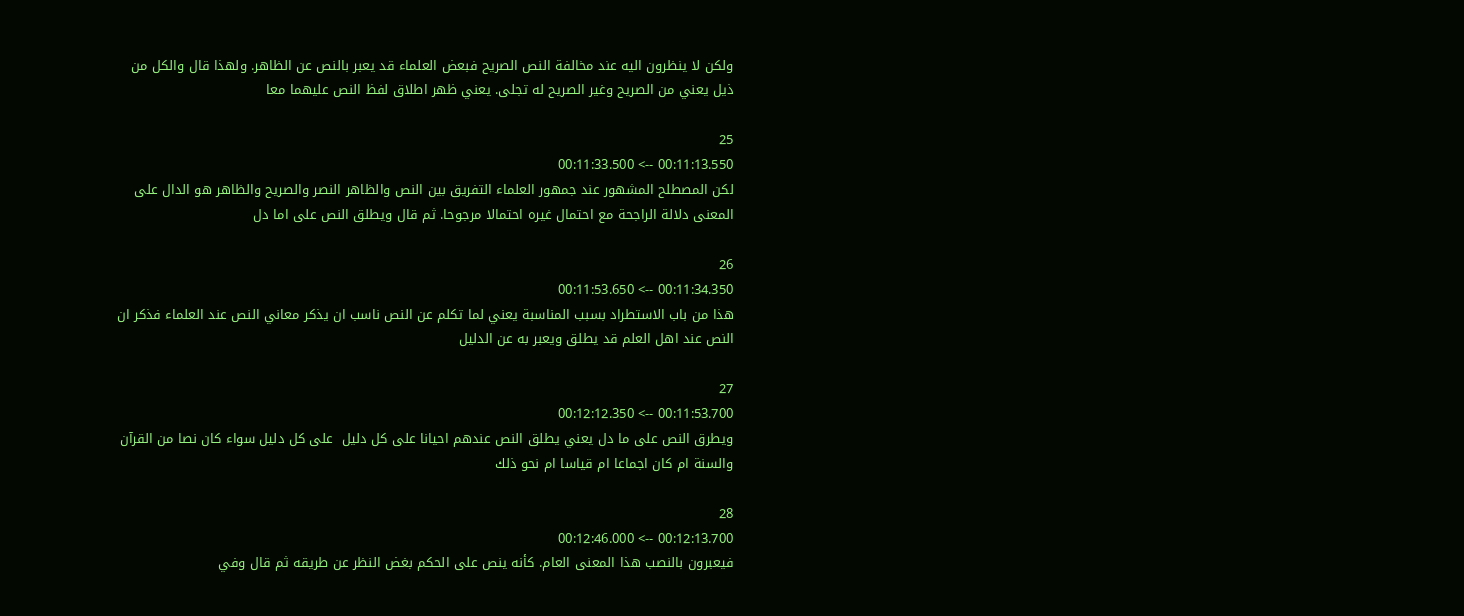ولكن لا ينظرون اليه عند مخالفة النص الصريح فبعض العلماء قد يعبر بالنص عن الظاهر. ولهذا قال والكل من ذيل يعني من الصريح وغير الصريح له تجلى. يعني ظهر اطلاق لفظ النص عليهما معا

25
00:11:13.550 --> 00:11:33.500
لكن المصطلح المشهور عند جمهور العلماء التفريق بين النص والظاهر النصر والصريح والظاهر هو الدال على المعنى دلالة الراجحة مع احتمال غيره احتمالا مرجوحا. ثم قال ويطلق النص على اما دل

26
00:11:34.350 --> 00:11:53.650
هذا من باب الاستطراد بسبب المناسبة يعني لما تكلم عن النص ناسب ان يذكر معاني النص عند العلماء فذكر ان النص عند اهل العلم قد يطلق ويعبر به عن الدليل

27
00:11:53.700 --> 00:12:12.350
ويطرق النص على ما دل يعني يطلق النص عندهم احيانا على كل دليل  على كل دليل سواء كان نصا من القرآن والسنة ام كان اجماعا ام قياسا ام نحو ذلك

28
00:12:13.700 --> 00:12:46.000
فيعبرون بالنصب هذا المعنى العام. كأنه ينص على الحكم بغض النظر عن طريقه ثم قال وفي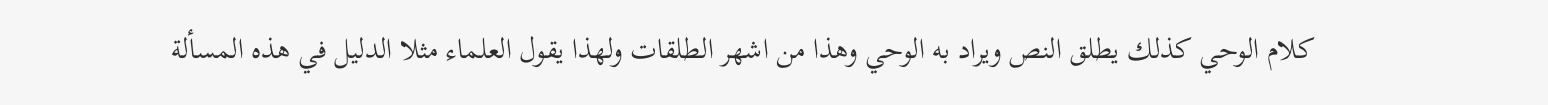كلام الوحي كذلك يطلق النص ويراد به الوحي وهذا من اشهر الطلقات ولهذا يقول العلماء مثلا الدليل في هذه المسألة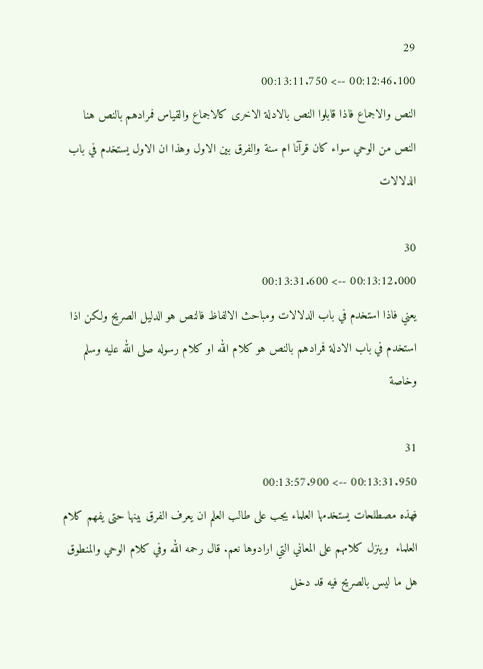29
00:12:46.100 --> 00:13:11.750
النص والاجماع فاذا قابلوا النص بالادلة الاخرى كالاجماع والقياس فمرادهم بالنص هنا النص من الوحي سواء كان قرآنا ام سنة والفرق بين الاول وهذا ان الاول يستخدم في باب الدلالات

30
00:13:12.000 --> 00:13:31.600
يعني فاذا استخدم في باب الدلالات ومباحث الالفاظ فالنص هو الدليل الصريح ولكن اذا استخدم في باب الادلة فمرادهم بالنص هو كلام الله او كلام رسوله صلى الله عليه وسلم وخاصة

31
00:13:31.950 --> 00:13:57.900
فهذه مصطلحات يستخدمها العلماء يجب على طالب العلم ان يعرف الفرق بينها حتى يفهم كلام العلماء  وينزل كلامهم على المعاني التي ارادوها نعم. قال رحمه الله وفي كلام الوحي والمنطوق هل ما ليس بالصريح فيه قد دخل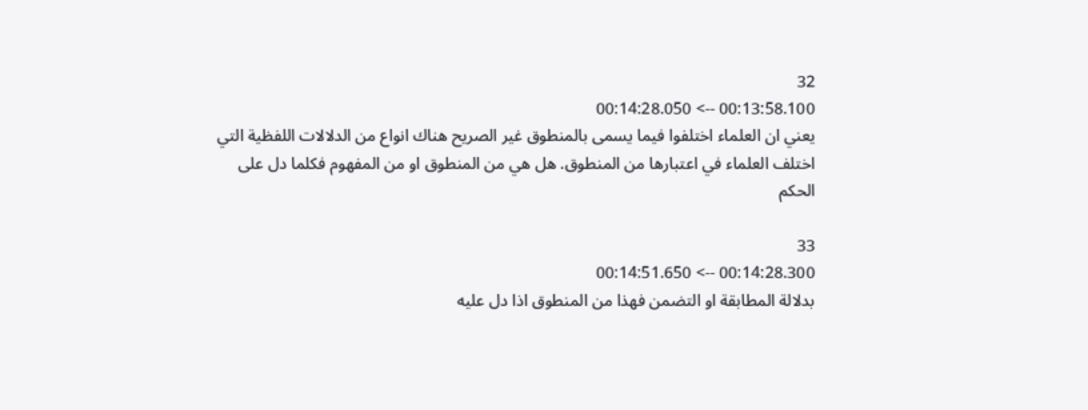32
00:13:58.100 --> 00:14:28.050
يعني ان العلماء اختلفوا فيما يسمى بالمنطوق غير الصريح هناك انواع من الدلالات اللفظية التي اختلف العلماء في اعتبارها من المنطوق. هل هي من المنطوق او من المفهوم فكلما دل على الحكم

33
00:14:28.300 --> 00:14:51.650
بدلالة المطابقة او التضمن فهذا من المنطوق اذا دل عليه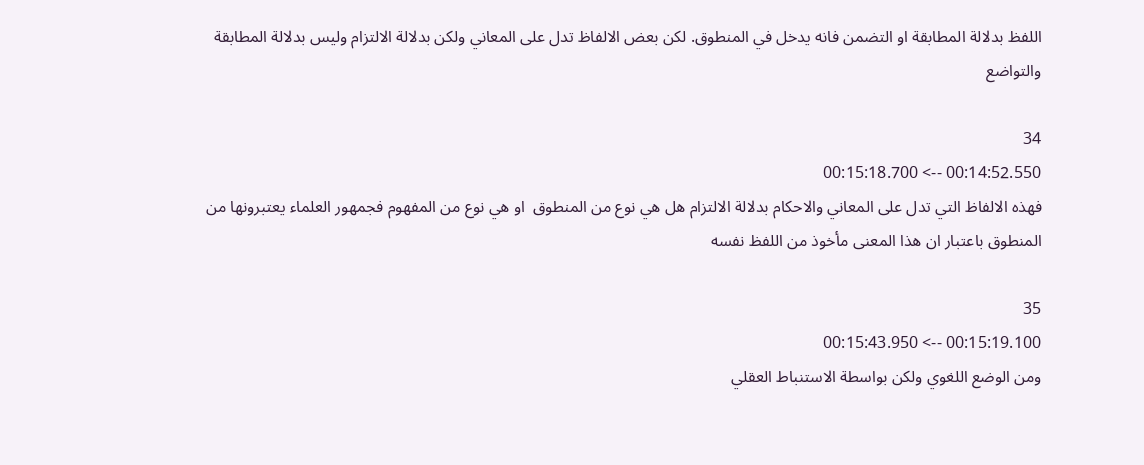اللفظ بدلالة المطابقة او التضمن فانه يدخل في المنطوق. لكن بعض الالفاظ تدل على المعاني ولكن بدلالة الالتزام وليس بدلالة المطابقة والتواضع

34
00:14:52.550 --> 00:15:18.700
فهذه الالفاظ التي تدل على المعاني والاحكام بدلالة الالتزام هل هي نوع من المنطوق  او هي نوع من المفهوم فجمهور العلماء يعتبرونها من المنطوق باعتبار ان هذا المعنى مأخوذ من اللفظ نفسه

35
00:15:19.100 --> 00:15:43.950
ومن الوضع اللغوي ولكن بواسطة الاستنباط العقلي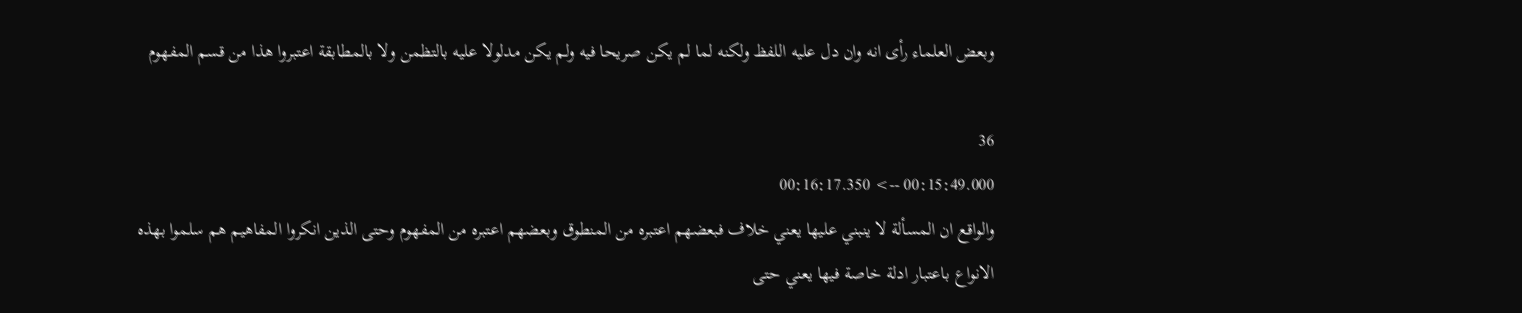وبعض العلماء رأى انه وان دل عليه اللفظ ولكنه لما لم يكن صريحا فيه ولم يكن مدلولا عليه بالتظمن ولا بالمطابقة اعتبروا هذا من قسم المفهوم

36
00:15:49.000 --> 00:16:17.350
والواقع ان المسألة لا ينبني عليها يعني خلاف فبعضهم اعتبره من المنطوق وبعضهم اعتبره من المفهوم وحتى الذين انكروا المفاهيم هم سلموا بهذه الانواع باعتبار ادلة خاصة فيها يعني حتى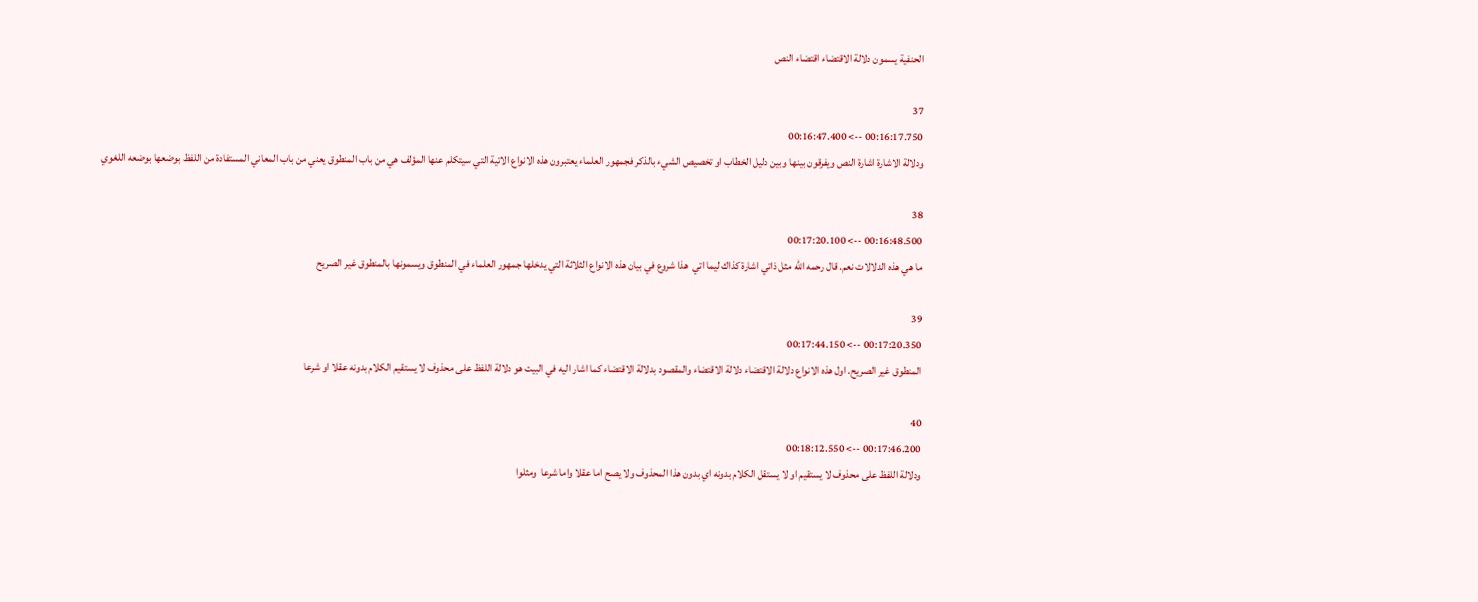الحنفية يسمون دلالة الاقتضاء اقتضاء النص

37
00:16:17.750 --> 00:16:47.400
ودلالة الاشارة اشارة النص ويفرقون بينها وبين دليل الخطاب او تخصيص الشيء بالذكر فجمهور العلماء يعتبرون هذه الانواع الاتية التي سيتكلم عنها المؤلف هي من باب المنطوق يعني من باب المعاني المستفادة من اللفظ بوضعها بوضعه اللغوي

38
00:16:48.500 --> 00:17:20.100
ما هي هذه الدلالات نعم. قال رحمه الله مثل ذاتي اشارة كذاك ليما اتي  هذا شروع في بيان هذه الانواع الثلاثة التي يدخلها جمهور العلماء في المنطوق ويسمونها بالمنطوق غير الصريح

39
00:17:20.350 --> 00:17:44.150
المنطوق غير الصريح. اول هذه الانواع دلالة الاقتضاء دلالة الاقتضاء والمقصود بدلالة الاقتضاء كما اشار اليه في البيت هو دلالة اللفظ على محذوف لا يستقيم الكلام بدونه عقلا او شرعا

40
00:17:46.200 --> 00:18:12.550
ودلالة اللفظ على محذوف لا يستقيم او لا يستقل الكلام بدونه اي بدون هذا المحذوف ولا يصح اما عقلا واما شرعا  ومثلوا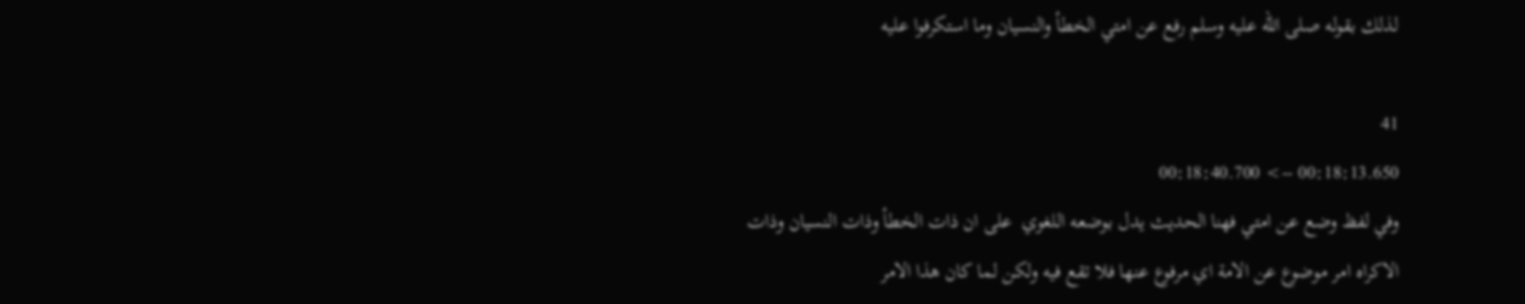لذلك بقوله صلى الله عليه وسلم رفع عن امتي الخطأ والنسيان وما استكرفوا عليه

41
00:18:13.650 --> 00:18:40.700
وفي لفظ وضع عن امتي فهنا الحديث يدل بوضعه اللغوي  على ان ذات الخطأ وذات النسيان وذات الاكراه امر موضوع عن الامة اي مرفوع عنها فلا تقع فيه ولكن لما كان هذا الامر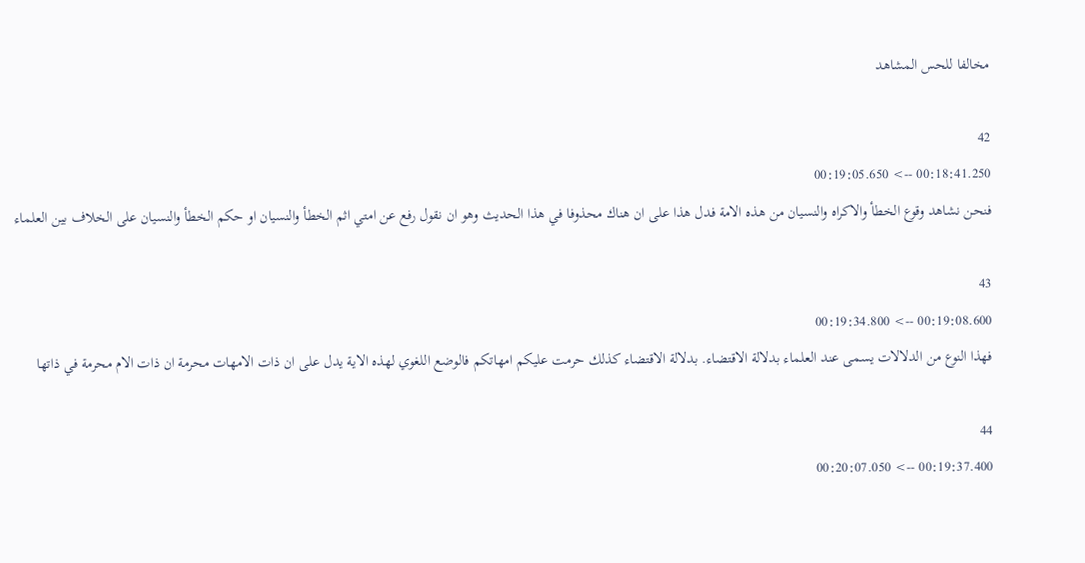مخالفا للحس المشاهد

42
00:18:41.250 --> 00:19:05.650
فنحن نشاهد وقوع الخطأ والاكراه والنسيان من هذه الامة فدل هذا على ان هناك محذوفا في هذا الحديث وهو ان نقول رفع عن امتي اثم الخطأ والنسيان او حكم الخطأ والنسيان على الخلاف بين العلماء

43
00:19:08.600 --> 00:19:34.800
فهذا النوع من الدلالات يسمى عند العلماء بدلالة الاقتضاء. بدلالة الاقتضاء كذلك حرمت عليكم امهاتكم فالوضع اللغوي لهذه الاية يدل على ان ذات الامهات محرمة ان ذات الام محرمة في ذاتها

44
00:19:37.400 --> 00:20:07.050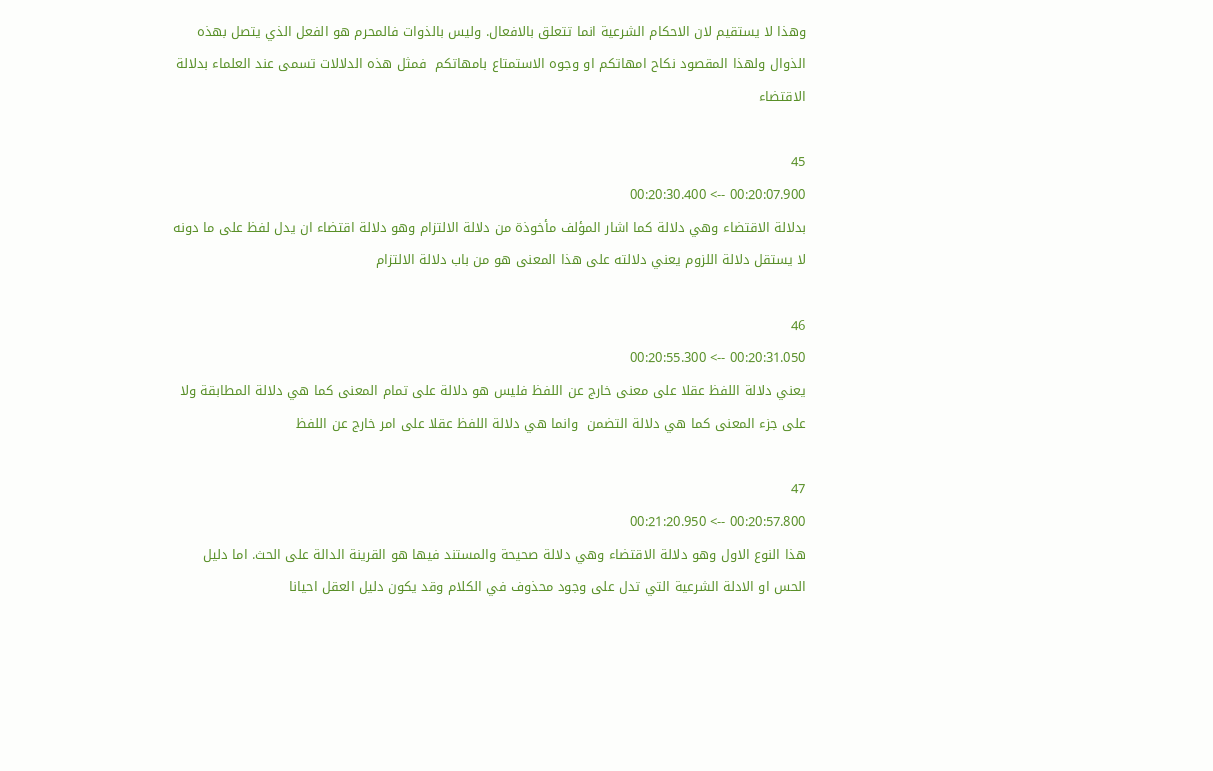وهذا لا يستقيم لان الاحكام الشرعية انما تتعلق بالافعال. وليس بالذوات فالمحرم هو الفعل الذي يتصل بهذه الذوال ولهذا المقصود نكاح امهاتكم او وجوه الاستمتاع بامهاتكم  فمثل هذه الدلالات تسمى عند العلماء بدلالة الاقتضاء

45
00:20:07.900 --> 00:20:30.400
بدلالة الاقتضاء وهي دلالة كما اشار المؤلف مأخوذة من دلالة الالتزام وهو دلالة اقتضاء ان يدل لفظ على ما دونه لا يستقل دلالة اللزوم يعني دلالته على هذا المعنى هو من باب دلالة الالتزام

46
00:20:31.050 --> 00:20:55.300
يعني دلالة اللفظ عقلا على معنى خارج عن اللفظ فليس هو دلالة على تمام المعنى كما هي دلالة المطابقة ولا على جزء المعنى كما هي دلالة التضمن  وانما هي دلالة اللفظ عقلا على امر خارج عن اللفظ

47
00:20:57.800 --> 00:21:20.950
هذا النوع الاول وهو دلالة الاقتضاء وهي دلالة صحيحة والمستند فيها هو القرينة الدالة على الحث. اما دليل الحس او الادلة الشرعية التي تدل على وجود محذوف في الكلام وقد يكون دليل العقل احيانا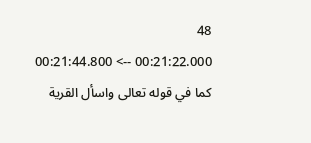48
00:21:22.000 --> 00:21:44.800
كما في قوله تعالى واسأل القرية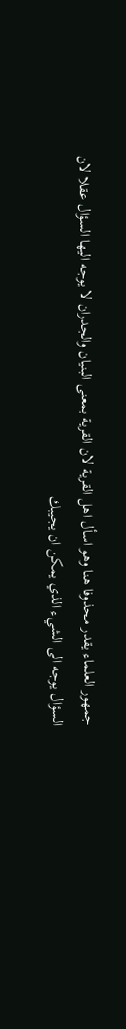جمهور العلماء يقدر محذوفا هنا وهو اسأل اهل القرية لان القرية بمعنى البنيان والجدران لا يوجه اليها السؤال عقلا لان السؤال يوجه الى الشيء الذي يمكن ان يجيبك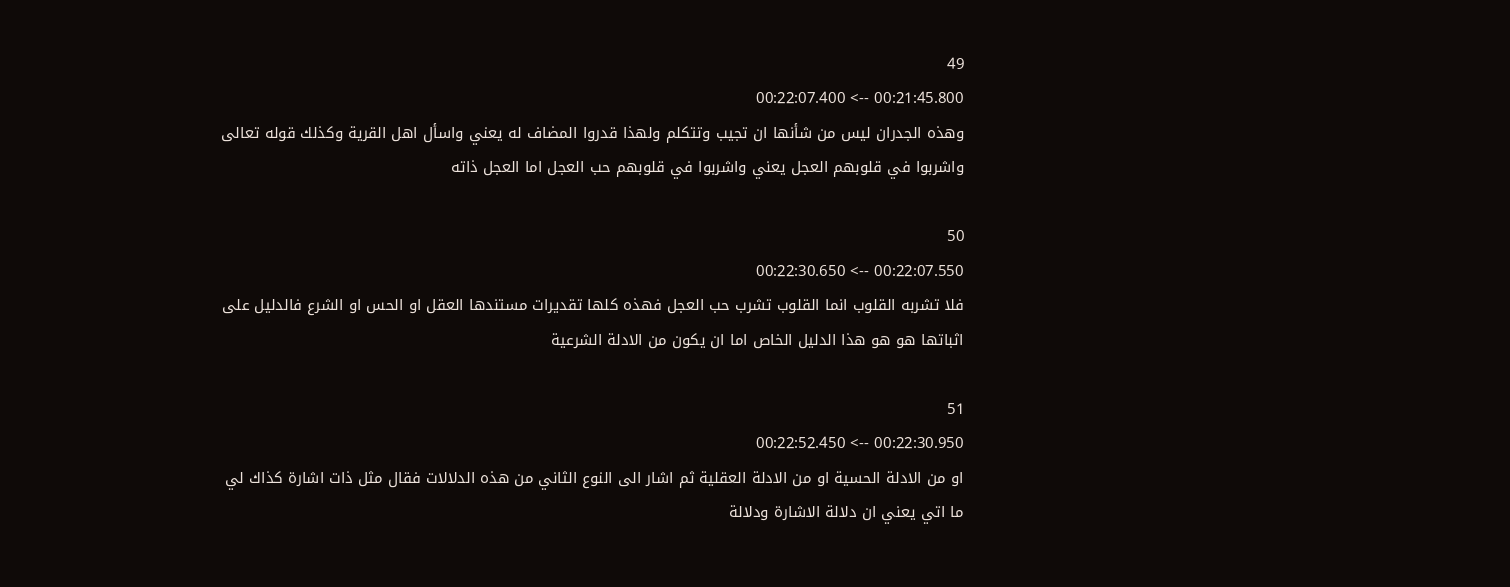49
00:21:45.800 --> 00:22:07.400
وهذه الجدران ليس من شأنها ان تجيب وتتكلم ولهذا قدروا المضاف له يعني واسأل اهل القرية وكذلك قوله تعالى واشربوا في قلوبهم العجل يعني واشربوا في قلوبهم حب العجل اما العجل ذاته

50
00:22:07.550 --> 00:22:30.650
فلا تشربه القلوب انما القلوب تشرب حب العجل فهذه كلها تقديرات مستندها العقل او الحس او الشرع فالدليل على اثباتها هو هو هذا الدليل الخاص اما ان يكون من الادلة الشرعية

51
00:22:30.950 --> 00:22:52.450
او من الادلة الحسية او من الادلة العقلية ثم اشار الى النوع الثاني من هذه الدلالات فقال مثل ذات اشارة كذاك لي ما اتي يعني ان دلالة الاشارة ودلالة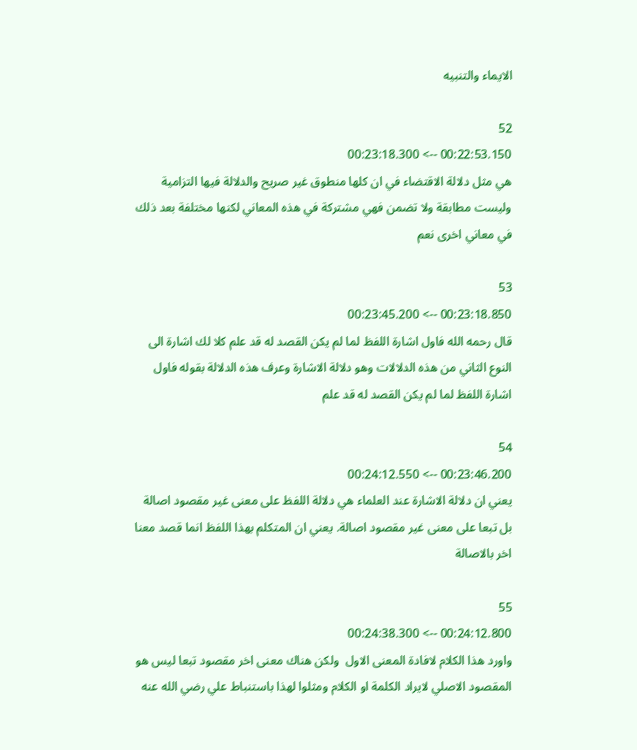الايماء والتنبيه

52
00:22:53.150 --> 00:23:18.300
هي مثل دلالة الاقتضاء في ان كلها منطوق غير صريح والدلالة فيها التزامية وليست مطابقة ولا تضمن فهي مشتركة في هذه المعاني لكنها مختلفة بعد ذلك في معاني اخرى نعم

53
00:23:18.850 --> 00:23:45.200
قال رحمه الله فاول اشارة اللفظ لما لم يكن القصد له قد علم كلا لك اشارة الى النوع الثاني من هذه الدلالات وهو دلالة الاشارة وعرف هذه الدلالة بقوله فاول اشارة اللفظ لما لم يكن القصد له قد علم

54
00:23:46.200 --> 00:24:12.550
يعني ان دلالة الاشارة عند العلماء هي دلالة اللفظ على معنى غير مقصود اصالة بل تبعا على معنى غير مقصود اصالة. يعني ان المتكلم بهذا اللفظ انما قصد معنا اخر بالاصالة

55
00:24:12.800 --> 00:24:38.300
واورد هذا الكلام لافادة المعنى الاول  ولكن هناك معنى اخر مقصود تبعا ليس هو المقصود الاصلي لايراد الكلمة او الكلام ومثلوا لهذا باستنباط علي رضي الله عنه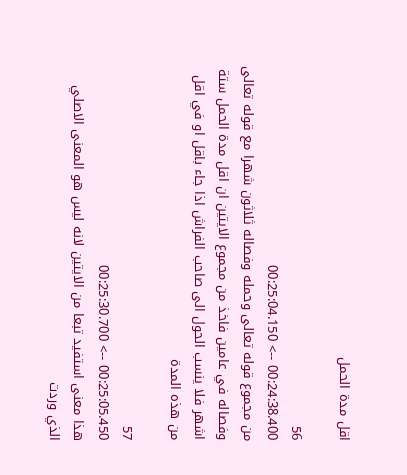اقل مدة الحمل

56
00:24:38.400 --> 00:25:04.150
من مجموع قوله تعالى وحمله وفصاله ثلاثون شهرا مع قوله تعالى وفصاله في عامين فاخذ من مجموع الايتين ان اقل مدة الحمل ستة اشهر فلا ينسب الحول الى صاحب الفراش اذا جاء باقل او في اقل من هذه المدة

57
00:25:05.450 --> 00:25:30.700
هذا معنى استفيد تبعا من الايتين لانه ليس هو المعنى الاصلي الذي وردت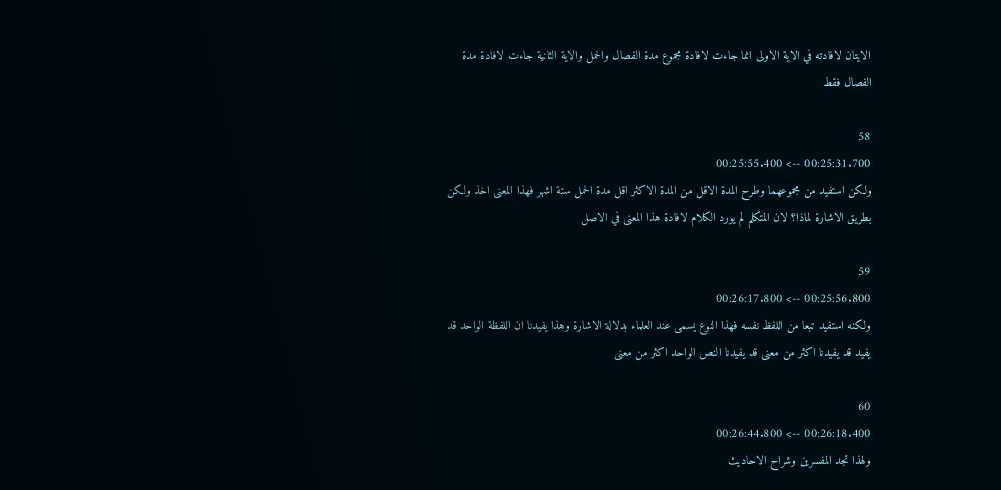الايتان لافادته في الاية الاولى انما جاءت لافادة مجموع مدة الفصال والحمل والاية الثانية جاءت لافادة مدة الفصال فقط

58
00:25:31.700 --> 00:25:55.400
ولكن استفيد من مجموعهما وطرح المدة الاقل من المدة الاكثر اقل مدة الحمل ستة اشهر فهذا المعنى اخذ ولكن بطريق الاشارة لماذا؟ لان المتكلم لم يورد الكلام لافادة هذا المعنى في الاصل

59
00:25:56.800 --> 00:26:17.800
ولكنه استفيد تبعا من اللفظ نفسه فهذا النوع يسمى عند العلماء بدلالة الاشارة وهذا يفيدنا ان اللفظة الواحد قد يفيد قد يفيدنا اكثر من معنى قد يفيدنا النص الواحد اكثر من معنى

60
00:26:18.400 --> 00:26:44.800
ولهذا تجد المفسرين وشراح الاحاديث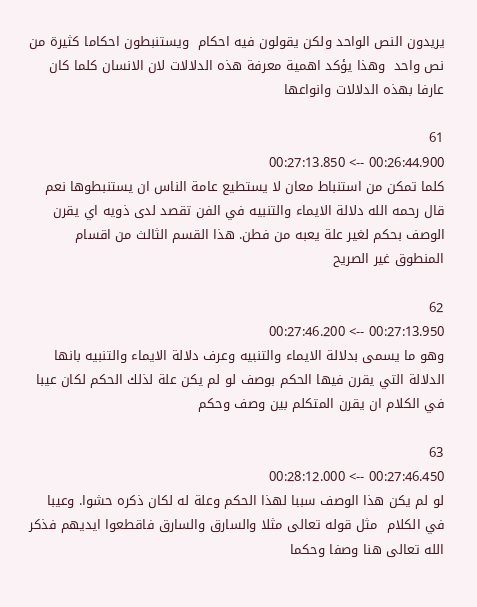يريدون النص الواحد ولكن يقولون فيه احكام  ويستنبطون احكاما كثيرة من نص واحد  وهذا يؤكد اهمية معرفة هذه الدلالات لان الانسان كلما كان عارفا بهذه الدلالات وانواعها

61
00:26:44.900 --> 00:27:13.850
كلما تمكن من استنباط معان لا يستطيع عامة الناس ان يستنبطوها نعم قال رحمه الله دلالة الايماء والتنبيه في الفن تقصد لدى ذويه اي يقرن الوصف بحكم لغير علة يعبه من فطن. هذا القسم الثالث من اقسام المنطوق غير الصريح

62
00:27:13.950 --> 00:27:46.200
وهو ما يسمى بدلالة الايماء والتنبيه وعرف دلالة الايماء والتنبيه بانها الدلالة التي يقرن فيها الحكم بوصف لو لم يكن علة لذلك الحكم لكان عيبا في الكلام ان يقرن المتكلم بين وصف وحكم

63
00:27:46.450 --> 00:28:12.000
لو لم يكن هذا الوصف سببا لهذا الحكم وعلة له لكان ذكره حشوا. وعيبا في الكلام  مثل قوله تعالى مثلا والسارق والسارق فاقطعوا ايديهم فذكر الله تعالى هنا وصفا وحكما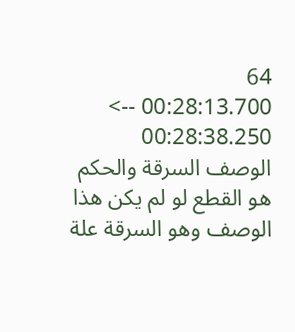64
00:28:13.700 --> 00:28:38.250
الوصف السرقة والحكم هو القطع لو لم يكن هذا الوصف وهو السرقة علة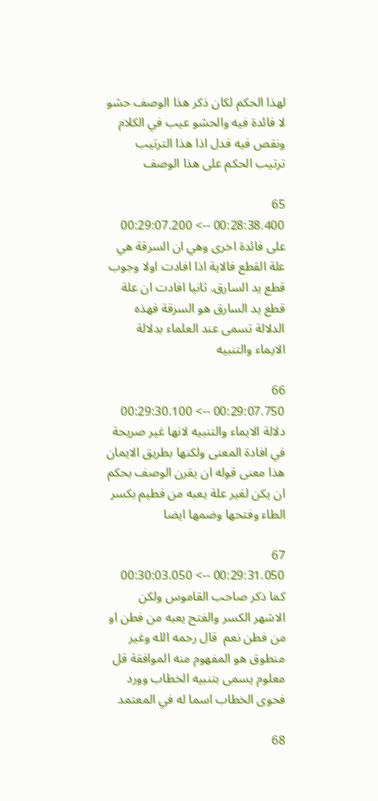لهذا الحكم لكان ذكر هذا الوصف حشو لا فائدة فيه والحشو عيب في الكلام ونقص فيه فدل اذا هذا الترتيب ترتيب الحكم على هذا الوصف

65
00:28:38.400 --> 00:29:07.200
على فائدة اخرى وهي ان السرقة هي علة القطع فالاية اذا افادت اولا وجوب قطع يد السارق. ثانيا افادت ان علة قطع يد السارق هو السرقة فهذه الدلالة تسمى عند العلماء بدلالة الايماء والتنبيه

66
00:29:07.750 --> 00:29:30.100
دلالة الايماء والتنبيه لانها غير صريحة في افادة المعنى ولكنها بطريق الايمان  هذا معنى قوله ان يقرن الوصف بحكم ان يكن لغير علة يعبه من فطيم بكسر الطاء وفتحها وضمها ايضا

67
00:29:31.050 --> 00:30:03.050
كما ذكر صاحب القاموس ولكن الاشهر الكسر والفتح يعبه من فطن او من فطن نعم  قال رحمه الله وغير منطوق هو المفهوم منه الموافقة قل معلوم يسمى بتنبيه الخطاب وورد فحوى الخطاب اسما له في المعتمد

68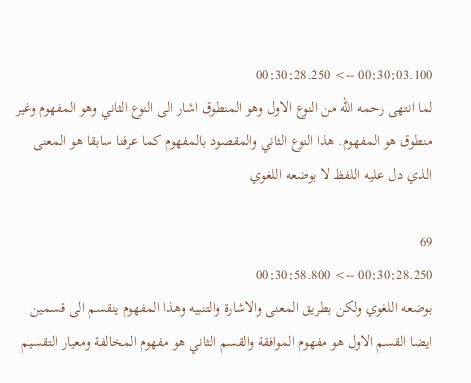00:30:03.100 --> 00:30:28.250
لما انتهى رحمه الله من النوع الاول وهو المنطوق اشار الى النوع الثاني وهو المفهوم وغير منطوق هو المفهوم. هذا النوع الثاني والمقصود بالمفهوم كما عرفنا سابقا هو المعنى الذي دل عليه اللفظ لا بوضعه اللغوي

69
00:30:28.250 --> 00:30:58.800
بوضعه اللغوي ولكن بطريق المعنى والاشارة والتنبيه وهذا المفهوم ينقسم الى قسمين ايضا القسم الاول هو مفهوم الموافقة والقسم الثاني هو مفهوم المخالفة ومعيار التقسيم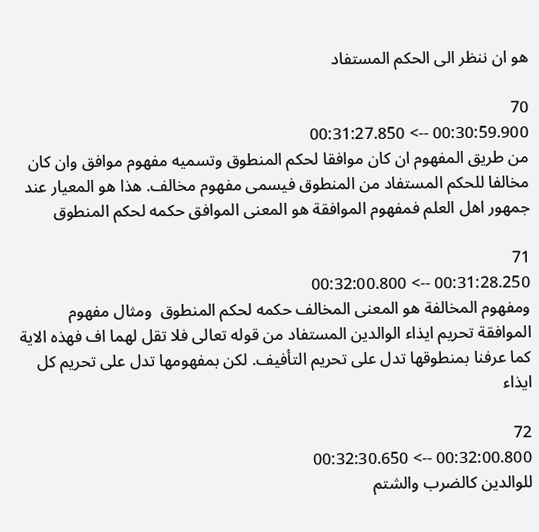هو ان ننظر الى الحكم المستفاد

70
00:30:59.900 --> 00:31:27.850
من طريق المفهوم ان كان موافقا لحكم المنطوق وتسميه مفهوم موافق وان كان مخالفا للحكم المستفاد من المنطوق فيسمى مفهوم مخالف. هذا هو المعيار عند جمهور اهل العلم فمفهوم الموافقة هو المعنى الموافق حكمه لحكم المنطوق

71
00:31:28.250 --> 00:32:00.800
ومفهوم المخالفة هو المعنى المخالف حكمه لحكم المنطوق  ومثال مفهوم الموافقة تحريم ايذاء الوالدين المستفاد من قوله تعالى فلا تقل لهما اف فهذه الاية كما عرفنا بمنطوقها تدل على تحريم التأفيف. لكن بمفهومها تدل على تحريم كل ايذاء

72
00:32:00.800 --> 00:32:30.650
للوالدين كالضرب والشتم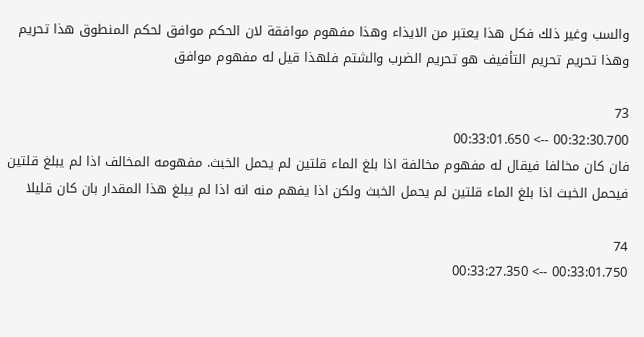والسب وغير ذلك فكل هذا يعتبر من الايذاء وهذا مفهوم موافقة لان الحكم موافق لحكم المنطوق هذا تحريم وهذا تحريم تحريم التأفيف هو تحريم الضرب والشتم فلهذا قيل له مفهوم موافق

73
00:32:30.700 --> 00:33:01.650
فان كان مخالفا فيقال له مفهوم مخالفة اذا بلغ الماء قلتين لم يحمل الخبث. مفهومه المخالف اذا لم يبلغ قلتين فيحمل الخبث اذا بلغ الماء قلتين لم يحمل الخبث ولكن اذا يفهم منه انه اذا لم يبلغ هذا المقدار بان كان قليلا

74
00:33:01.750 --> 00:33:27.350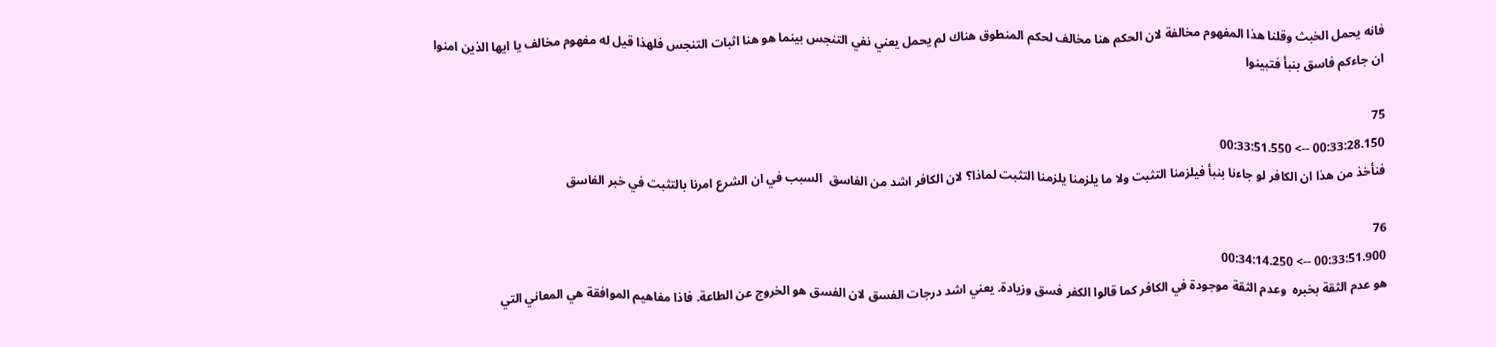فانه يحمل الخبث وقلنا هذا المفهوم مخالفة لان الحكم هنا مخالف لحكم المنطوق هناك لم يحمل يعني نفي التنجس بينما هو هنا اثبات التنجس فلهذا قيل له مفهوم مخالف يا ايها الذين امنوا ان جاءكم فاسق بنبأ فتبينوا

75
00:33:28.150 --> 00:33:51.550
فنأخذ من هذا ان الكافر لو جاءنا بنبأ فيلزمنا التثبت ولا ما يلزمنا يلزمنا التثبت لماذا؟ لان الكافر اشد من الفاسق  السبب في ان الشرع امرنا بالتثبت في خبر الفاسق

76
00:33:51.900 --> 00:34:14.250
هو عدم الثقة بخبره  وعدم الثقة موجودة في الكافر كما قالوا الكفر فسق وزيادة. يعني اشد درجات الفسق لان الفسق هو الخروج عن الطاعة. فاذا مفاهيم الموافقة هي المعاني التي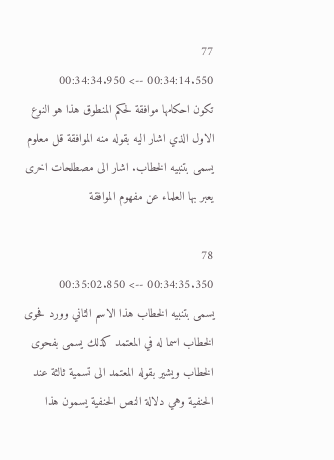77
00:34:14.550 --> 00:34:34.950
تكون احكامها موافقة لحكم المنطوق هذا هو النوع الاول الذي اشار اليه بقوله منه الموافقة قل معلوم يسمى بتنبيه الخطاب. اشار الى مصطلحات اخرى يعبر بها العلماء عن مفهوم الموافقة

78
00:34:35.350 --> 00:35:02.850
يسمى بتنبيه الخطاب هذا الاسم الثاني وورد فحوى الخطاب اسما له في المعتمد كذلك يسمى بفحوى الخطاب ويشير بقوله المعتمد الى تسمية ثالثة عند الحنفية وهي دلالة النص الحنفية يسمون هذا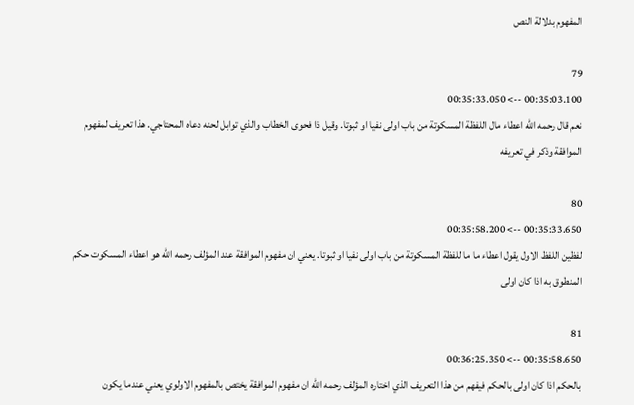المفهوم بدلالة النص

79
00:35:03.100 --> 00:35:33.050
نعم قال رحمه الله اعطاء مال اللفظة المسكوتة من باب اولى نفيا او ثبوتا. وقيل ذا فحوى الخطاب والذي توابل لحنه دعاه المحتاجي. هذا تعريف لمفهوم الموافقة وذكر في تعريفه

80
00:35:33.650 --> 00:35:58.200
لفظين اللفظ الاول يقول اعطاء ما ما للفظة المسكوتة من باب اولى نفيا او ثبوتا. يعني ان مفهوم الموافقة عند المؤلف رحمه الله هو اعطاء المسكوت حكم المنطوق به اذا كان اولى

81
00:35:58.650 --> 00:36:25.350
بالحكم اذا كان اولى بالحكم فيفهم من هذا التعريف الذي اختاره المؤلف رحمه الله ان مفهوم الموافقة يختص بالمفهوم الاولوي يعني عندما يكون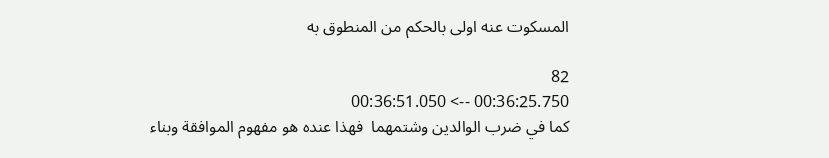المسكوت عنه اولى بالحكم من المنطوق به

82
00:36:25.750 --> 00:36:51.050
كما في ضرب الوالدين وشتمهما  فهذا عنده هو مفهوم الموافقة وبناء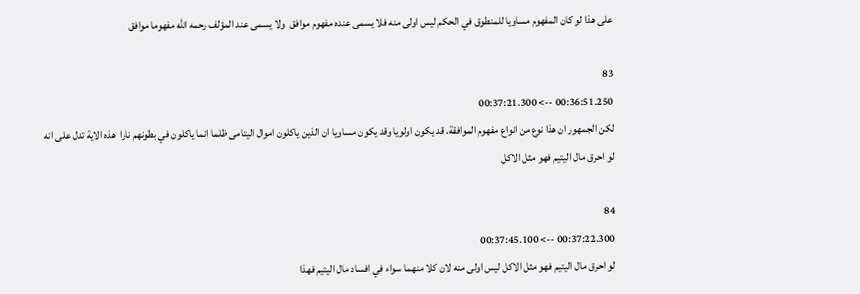على هذا لو كان المفهوم مساويا للمنطوق في الحكم ليس اولى منه فلا يسمى عنده مفهوم موافق  ولا يسمى عند المؤلف رحمه الله مفهوما موافق

83
00:36:51.250 --> 00:37:21.300
لكن الجمهور ان هذا نوع من انواع مفهوم الموافقة. قد يكون اولويا وقد يكون مساويا ان الذين ياكلون اموال اليتامى ظلما انما ياكلون في بطونهم نارا  هذه الاية تدل على انه لو احرق مال اليتيم فهو مثل الاكل

84
00:37:22.300 --> 00:37:45.100
لو احرق مال اليتيم فهو مثل الاكل ليس اولى منه لان كلا منهما سواء في افساد مال اليتيم فهذا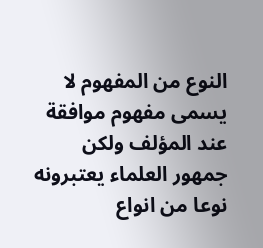النوع من المفهوم لا يسمى مفهوم موافقة عند المؤلف ولكن جمهور العلماء يعتبرونه نوعا من انواع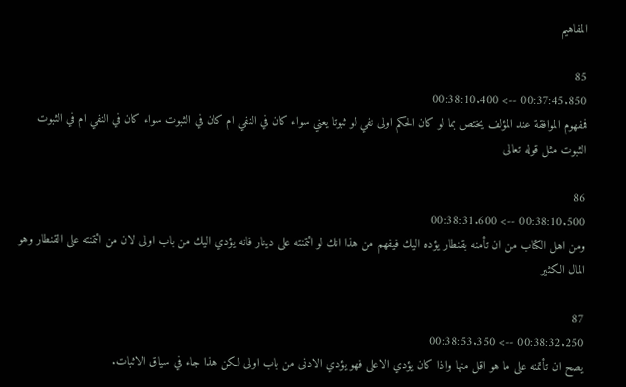المفاهيم

85
00:37:45.850 --> 00:38:10.400
فمفهوم الموافقة عند المؤلف يختص بما لو كان الحكم اولى نفي لو ثبوتا يعني سواء كان في النفي ام كان في الثبوت سواء كان في النفي ام في الثبوت  الثبوت مثل قوله تعالى

86
00:38:10.500 --> 00:38:31.600
ومن اهل الكتاب من ان تأمنه بقنطار يؤده اليك فيفهم من هذا انك لو ائتمنته على دينار فانه يؤدي اليك من باب اولى لان من ائتمنته على القنطار وهو المال الكثير

87
00:38:32.250 --> 00:38:53.350
يصح ان تأتمنه على ما هو اقل منها واذا كان يؤدي الاعلى فهو يؤدي الادنى من باب اولى لكن هذا جاء في سياق الاثبات.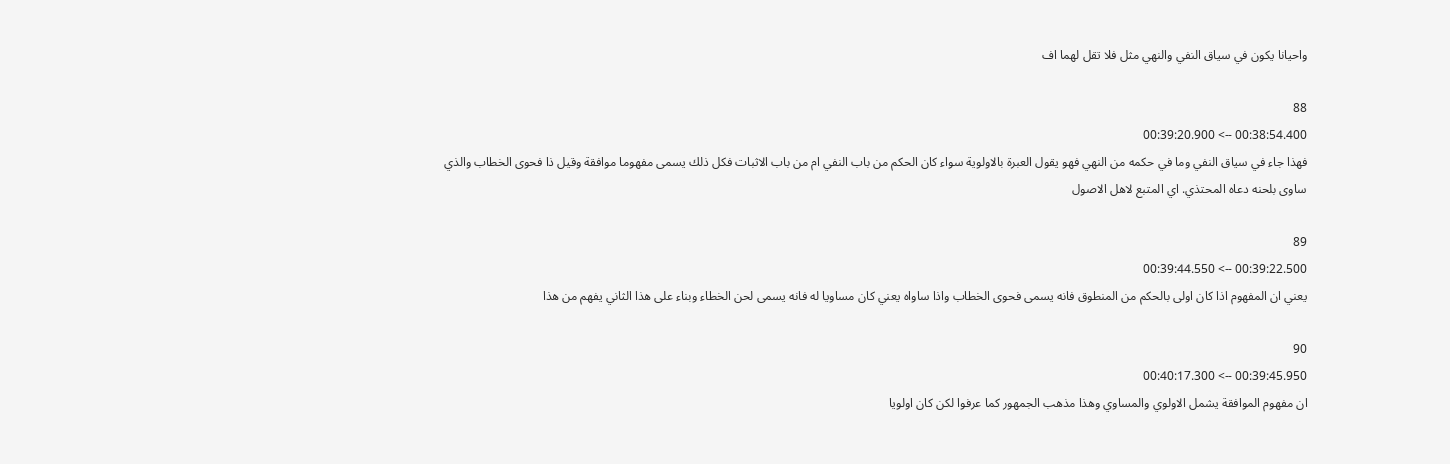واحيانا يكون في سياق النفي والنهي مثل فلا تقل لهما اف

88
00:38:54.400 --> 00:39:20.900
فهذا جاء في سياق النفي وما في حكمه من النهي فهو يقول العبرة بالاولوية سواء كان الحكم من باب النفي ام من باب الاثبات فكل ذلك يسمى مفهوما موافقة وقيل ذا فحوى الخطاب والذي ساوى بلحنه دعاه المحتذي. اي المتبع لاهل الاصول

89
00:39:22.500 --> 00:39:44.550
يعني ان المفهوم اذا كان اولى بالحكم من المنطوق فانه يسمى فحوى الخطاب واذا ساواه يعني كان مساويا له فانه يسمى لحن الخطاء وبناء على هذا الثاني يفهم من هذا

90
00:39:45.950 --> 00:40:17.300
ان مفهوم الموافقة يشمل الاولوي والمساوي وهذا مذهب الجمهور كما عرفوا لكن كان اولويا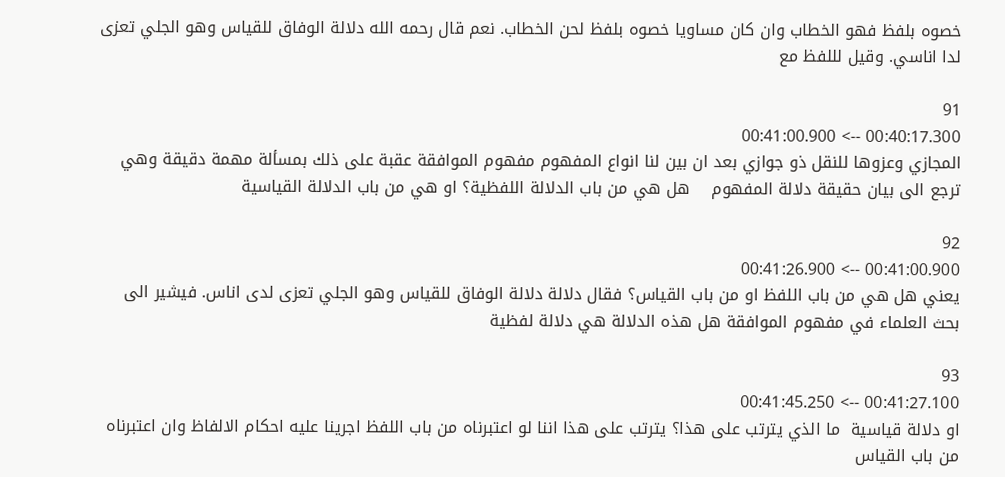خصوه بلفظ فهو الخطاب وان كان مساويا خصوه بلفظ لحن الخطاب. نعم قال رحمه الله دلالة الوفاق للقياس وهو الجلي تعزى لدا اناسي. وقيل لللفظ مع

91
00:40:17.300 --> 00:41:00.900
المجازي وعزوها للنقل ذو جوازي بعد ان بين لنا انواع المفهوم مفهوم الموافقة عقبة على ذلك بمسألة مهمة دقيقة وهي ترجع الى بيان حقيقة دلالة المفهوم    هل هي من باب الدلالة اللفظية؟ او هي من باب الدلالة القياسية

92
00:41:00.900 --> 00:41:26.900
يعني هل هي من باب اللفظ او من باب القياس؟ فقال دلالة دلالة الوفاق للقياس وهو الجلي تعزى لدى اناس. فيشير الى بحث العلماء في مفهوم الموافقة هل هذه الدلالة هي دلالة لفظية

93
00:41:27.100 --> 00:41:45.250
او دلالة قياسية  ما الذي يترتب على هذا؟ يترتب على هذا اننا لو اعتبرناه من باب اللفظ اجرينا عليه احكام الالفاظ وان اعتبرناه من باب القياس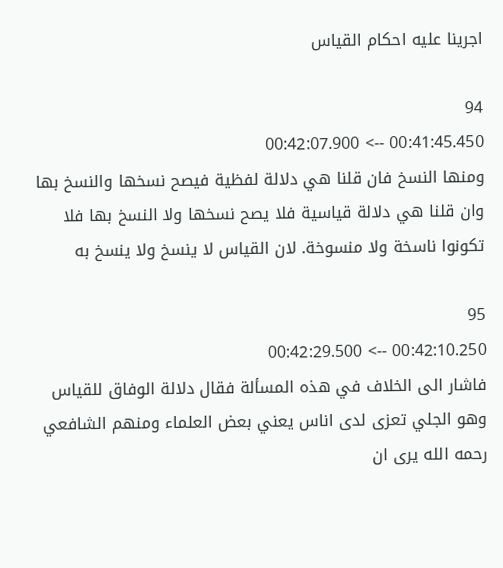اجرينا عليه احكام القياس

94
00:41:45.450 --> 00:42:07.900
ومنها النسخ فان قلنا هي دلالة لفظية فيصح نسخها والنسخ بها وان قلنا هي دلالة قياسية فلا يصح نسخها ولا النسخ بها فلا تكونوا ناسخة ولا منسوخة. لان القياس لا ينسخ ولا ينسخ به

95
00:42:10.250 --> 00:42:29.500
فاشار الى الخلاف في هذه المسألة فقال دلالة الوفاق للقياس وهو الجلي تعزى لدى اناس يعني بعض العلماء ومنهم الشافعي رحمه الله يرى ان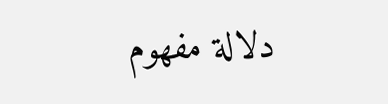دلالة مفهوم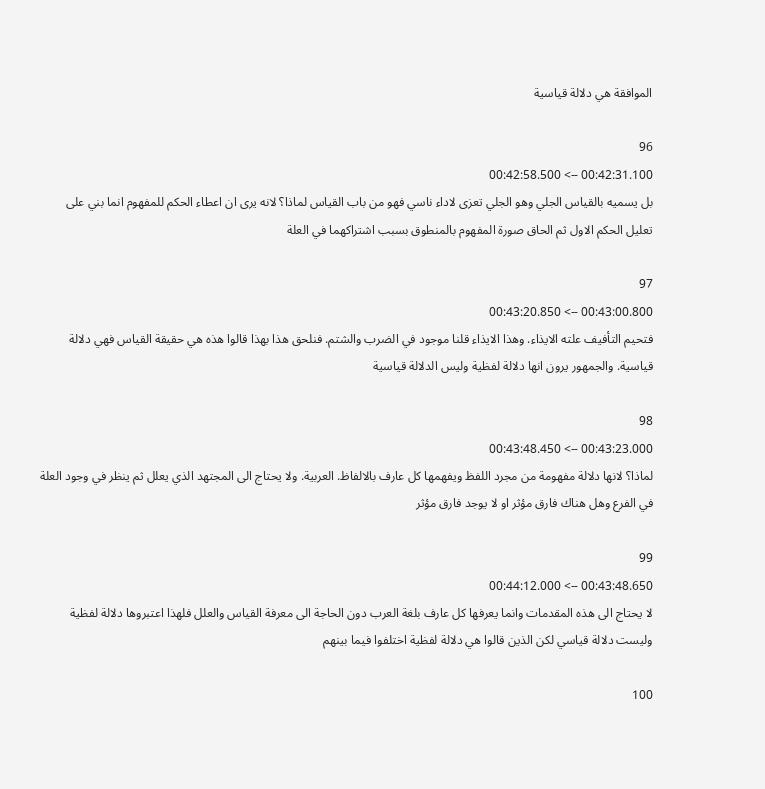الموافقة هي دلالة قياسية

96
00:42:31.100 --> 00:42:58.500
بل يسميه بالقياس الجلي وهو الجلي تعزى لاداء ناسي فهو من باب القياس لماذا؟ لانه يرى ان اعطاء الحكم للمفهوم انما بني على تعليل الحكم الاول ثم الحاق صورة المفهوم بالمنطوق بسبب اشتراكهما في العلة

97
00:43:00.800 --> 00:43:20.850
فتحيم التأفيف علته الايذاء. وهذا الايذاء قلنا موجود في الضرب والشتم. فنلحق هذا بهذا قالوا هذه هي حقيقة القياس فهي دلالة قياسية. والجمهور يرون انها دلالة لفظية وليس الدلالة قياسية

98
00:43:23.000 --> 00:43:48.450
لماذا؟ لانها دلالة مفهومة من مجرد اللفظ ويفهمها كل عارف بالالفاظ. العربية. ولا يحتاج الى المجتهد الذي يعلل ثم ينظر في وجود العلة في الفرع وهل هناك فارق مؤثر او لا يوجد فارق مؤثر

99
00:43:48.650 --> 00:44:12.000
لا يحتاج الى هذه المقدمات وانما يعرفها كل عارف بلغة العرب دون الحاجة الى معرفة القياس والعلل فلهذا اعتبروها دلالة لفظية وليست دلالة قياسي لكن الذين قالوا هي دلالة لفظية اختلفوا فيما بينهم

100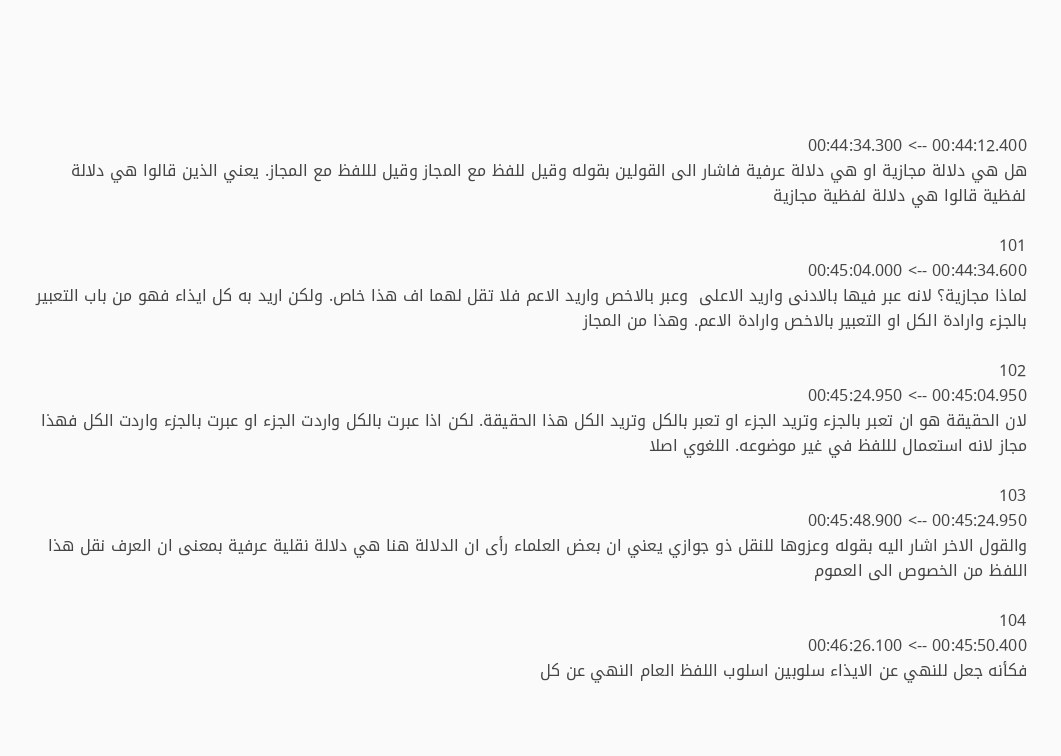00:44:12.400 --> 00:44:34.300
هل هي دلالة مجازية او هي دلالة عرفية فاشار الى القولين بقوله وقيل للفظ مع المجاز وقيل لللفظ مع المجاز. يعني الذين قالوا هي دلالة لفظية قالوا هي دلالة لفظية مجازية

101
00:44:34.600 --> 00:45:04.000
لماذا مجازية؟ لانه عبر فيها بالادنى واريد الاعلى  وعبر بالاخص واريد الاعم فلا تقل لهما اف هذا خاص. ولكن اريد به كل ايذاء فهو من باب التعبير بالجزء وارادة الكل او التعبير بالاخص وارادة الاعم. وهذا من المجاز

102
00:45:04.950 --> 00:45:24.950
لان الحقيقة هو ان تعبر بالجزء وتريد الجزء او تعبر بالكل وتريد الكل هذا الحقيقة. لكن اذا عبرت بالكل واردت الجزء او عبرت بالجزء واردت الكل فهذا مجاز لانه استعمال لللفظ في غير موضوعه. اللغوي اصلا

103
00:45:24.950 --> 00:45:48.900
والقول الاخر اشار اليه بقوله وعزوها للنقل ذو جوازي يعني ان بعض العلماء رأى ان الدلالة هنا هي دلالة نقلية عرفية بمعنى ان العرف نقل هذا اللفظ من الخصوص الى العموم

104
00:45:50.400 --> 00:46:26.100
فكأنه جعل للنهي عن الايذاء سلوبين اسلوب اللفظ العام النهي عن كل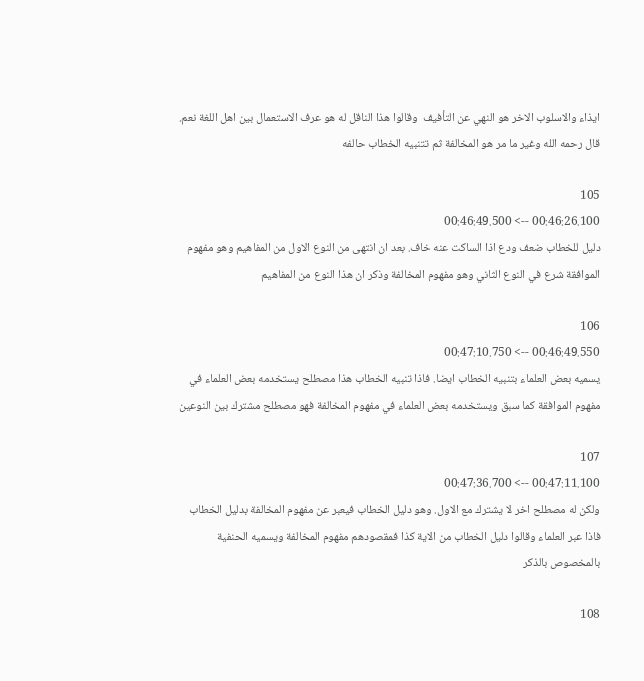ايذاء والاسلوب الاخر هو النهي عن التأفيف  وقالوا هذا الناقل له هو عرف الاستعمال بين اهل اللغة نعم. قال رحمه الله وغير ما مر هو المخالفة ثم تتنبيه الخطاب حالفه

105
00:46:26.100 --> 00:46:49.500
دليل للخطاب ضعف ودع اذا الساكت عنه خاف. بعد ان انتهى من النوع الاول من المفاهيم وهو مفهوم الموافقة شرع في النوع الثاني وهو مفهوم المخالفة وذكر ان هذا النوع من المفاهيم

106
00:46:49.550 --> 00:47:10.750
يسميه بعض العلماء بتنبيه الخطاب ايضا. فاذا تنبيه الخطاب هذا مصطلح يستخدمه بعض العلماء في مفهوم الموافقة كما سبق ويستخدمه بعض العلماء في مفهوم المخالفة فهو مصطلح مشترك بين النوعين

107
00:47:11.100 --> 00:47:36.700
ولكن له مصطلح اخر لا يشترك مع الاول. وهو دليل الخطاب فيعبر عن مفهوم المخالفة بدليل الخطاب فاذا عبر العلماء وقالوا دليل الخطاب من الاية كذا فمقصودهم مفهوم المخالفة ويسميه الحنفية بالمخصوص بالذكر

108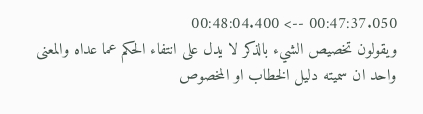00:47:37.050 --> 00:48:04.400
ويقولون تخصيص الشيء بالذكر لا يدل على انتفاء الحكم عما عداه والمعنى واحد ان سميته دليل الخطاب او المخصوص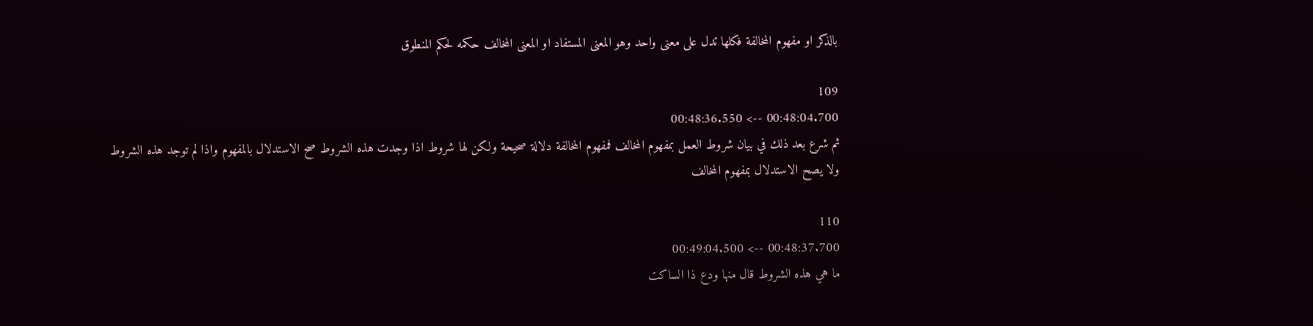بالذكر او مفهوم المخالفة فكلها تدل على معنى واحد وهو المعنى المستفاد او المعنى المخالف حكمه لحكم المنطوق

109
00:48:04.700 --> 00:48:36.550
ثم شرع بعد ذلك في بيان شروط العمل بمفهوم المخالف فمفهوم المخالفة دلالة صحيحة ولكن لها شروط اذا وجدت هذه الشروط صح الاستدلال بالمفهوم واذا لم توجد هذه الشروط ولا يصح الاستدلال بمفهوم المخالف

110
00:48:37.700 --> 00:49:04.500
ما هي هذه الشروط قال منها ودع ذا الساكت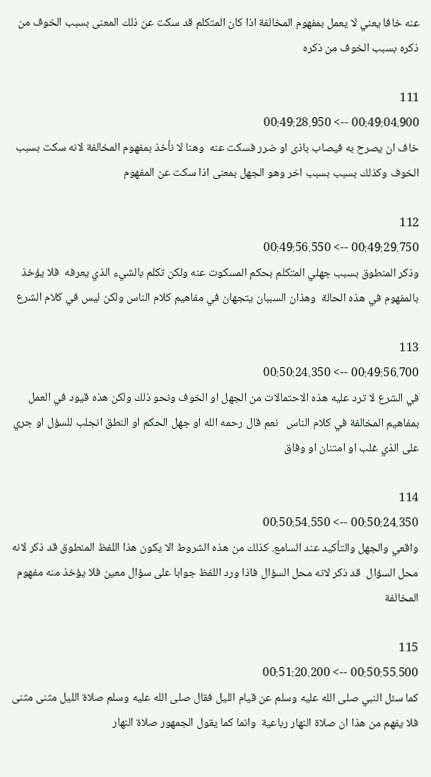عنه خافا يعني لا يعمل بمفهوم المخالفة اذا كان المتكلم قد سكت عن ذلك المعنى بسبب الخوف من ذكره بسبب الخوف من ذكره

111
00:49:04.900 --> 00:49:28.950
خاف ان يصرح به فيصاب باذى او ضرر فسكت عنه  وهنا لا نأخذ بمفهوم المخالفة لانه سكت بسبب الخوف وكذلك بسبب بسبب اخر وهو الجهل بمعنى اذا سكت عن المفهوم

112
00:49:29.750 --> 00:49:56.550
وذكر المنطوق بسبب جهلي المتكلم بحكم المسكوت عنه ولكن تكلم بالشيء الذي يعرفه  فلا يؤخذ بالمفهوم في هذه الحالة  وهذان السببان يتجهان في مفاهيم كلام الناس ولكن ليس في كلام الشرع

113
00:49:56.700 --> 00:50:24.350
في الشرع لا ترد عليه هذه الاحتمالات من الجهل او الخوف ونحو ذلك ولكن هذه قيود في العمل بمفاهيم المخالفة في كلام الناس   نعم قال رحمه الله او جهل الحكم او النطق انجلب للسؤل او جري على الذي غلب او امتنان او وفاق

114
00:50:24.350 --> 00:50:54.550
واقعي والجهل والتأكيد عند السامع. كذلك من هذه الشروط الا يكون هذا اللفظ المنطوق قد ذكر لانه محل السؤال  قد ذكر لانه محل السؤال فاذا ورد اللفظ جوابا على سؤال معين فلا يؤخذ منه مفهوم المخالفة

115
00:50:55.500 --> 00:51:20.200
كما سئل النبي صلى الله عليه وسلم عن قيام الليل فقال صلى الله عليه وسلم صلاة الليل مثنى مثنى  فلا يفهم من هذا ان صلاة النهار رباعية  وانما كما يقول الجمهور صلاة النهار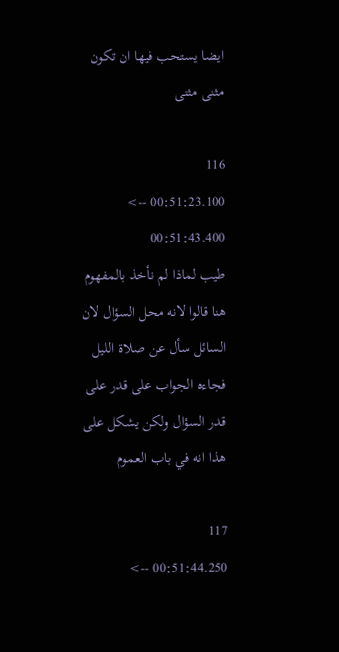ايضا يستحب فيها ان تكون مثنى مثنى

116
00:51:23.100 --> 00:51:43.400
طيب لماذا لم نأخذ بالمفهوم هنا قالوا لانه محل السؤال لان السائل سأل عن صلاة الليل فجاءه الجواب على قدر على قدر السؤال ولكن يشكل على هذا انه في باب العموم

117
00:51:44.250 -->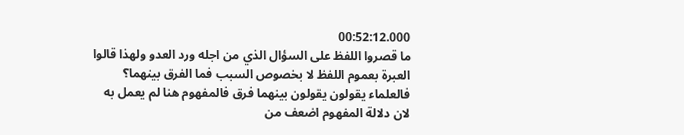00:52:12.000
ما قصروا اللفظ على السؤال الذي من اجله ورد العدو ولهذا قالوا العبرة بعموم اللفظ لا بخصوص السبب فما الفرق بينهما؟ فالعلماء يقولون يقولون بينهما فرق فالمفهوم هنا لم يعمل به لان دلالة المفهوم اضعف من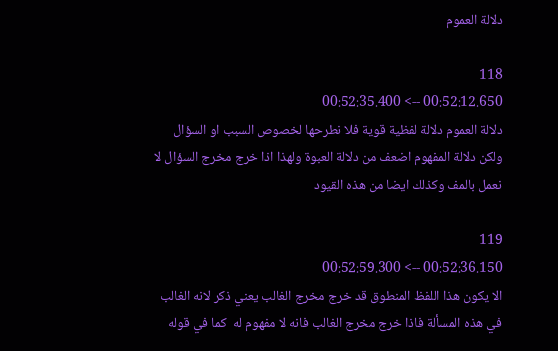دلالة العموم

118
00:52:12.650 --> 00:52:35.400
دلالة العموم دلالة لفظية قوية فلا نطرحها لخصوص السبب او السؤال ولكن دلالة المفهوم اضعف من دلالة العبوة ولهذا اذا خرج مخرج السؤال لا نعمل بالمف وكذلك ايضا من هذه القيود

119
00:52:36.150 --> 00:52:59.300
الا يكون هذا اللفظ المنطوق قد خرج مخرج الغالب يعني ذكر لانه الغالب في هذه المسألة فاذا خرج مخرج الغالب فانه لا مفهوم له  كما في قوله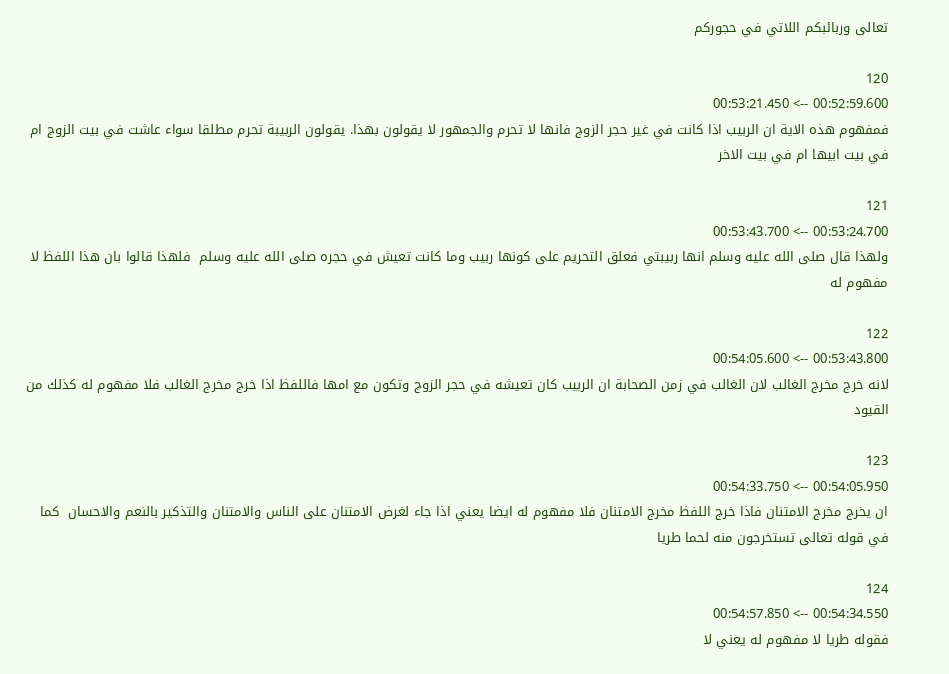تعالى وربائبكم اللاتي في حجوركم

120
00:52:59.600 --> 00:53:21.450
فمفهوم هذه الاية ان الربيب اذا كانت في غير حجر الزوج فانها لا تحرم والجمهور لا يقولون بهذا. يقولون الربيبة تحرم مطلقا سواء عاشت في بيت الزوج ام في بيت ابيها ام في بيت الاخر

121
00:53:24.700 --> 00:53:43.700
ولهذا قال صلى الله عليه وسلم انها ربيبتي فعلق التحريم على كونها ربيب وما كانت تعيش في حجره صلى الله عليه وسلم  فلهذا قالوا بان هذا اللفظ لا مفهوم له

122
00:53:43.800 --> 00:54:05.600
لانه خرج مخرج الغالب لان الغالب في زمن الصحابة ان الربيب كان تعيشه في حجر الزوج وتكون مع امها فاللفظ اذا خرج مخرج الغالب فلا مفهوم له كذلك من القيود

123
00:54:05.950 --> 00:54:33.750
ان يخرج مخرج الامتنان فاذا خرج اللفظ مخرج الامتنان فلا مفهوم له ايضا يعني اذا جاء لغرض الامتنان على الناس والامتنان والتذكير بالنعم والاحسان  كما في قوله تعالى تستخرجون منه لحما طريا

124
00:54:34.550 --> 00:54:57.850
فقوله طريا لا مفهوم له يعني لا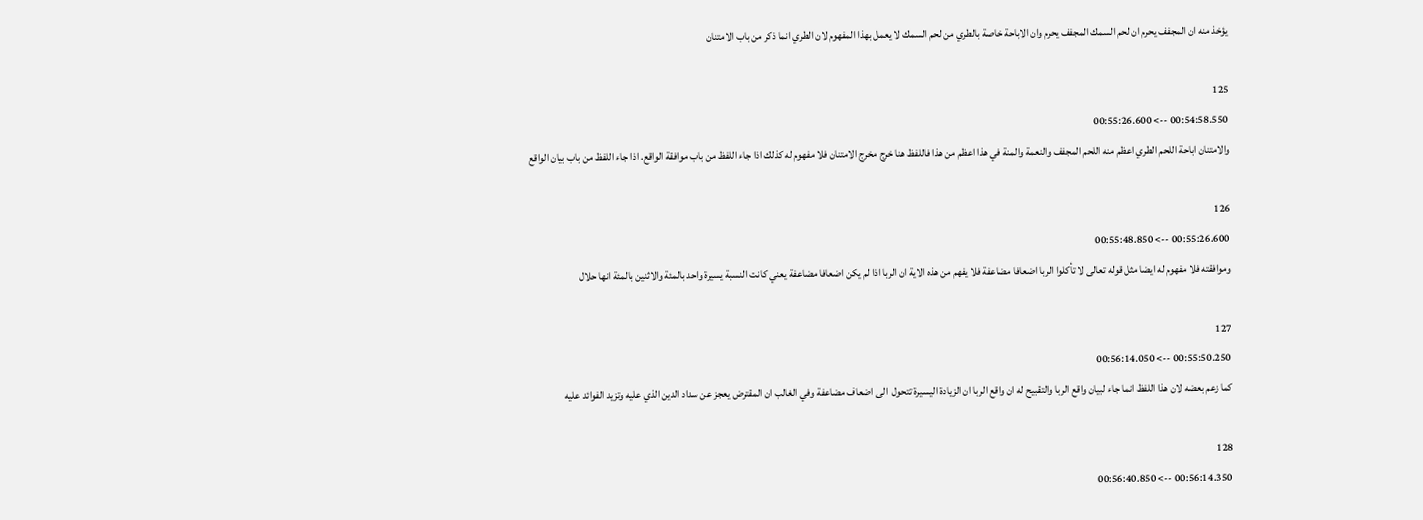يؤخذ منه ان المجفف يحرم ان لحم السمك المجفف يحرم وان الاباحة خاصة بالطري من لحم السمك لا يعمل بهذا المفهوم لان الطري انما ذكر من باب الامتنان

125
00:54:58.550 --> 00:55:26.600
والامتنان اباحة اللحم الطري اعظم منه اللحم المجفف والنعمة والمنة في هذا اعظم من هذا فاللفظ هنا خرج مخرج الامتنان فلا مفهوم له كذلك اذا جاء اللفظ من باب موافقة الواقع. اذا جاء اللفظ من باب بيان الواقع

126
00:55:26.600 --> 00:55:48.850
وموافقته فلا مفهوم له ايضا مثل قوله تعالى لا تأكلوا الربا اضعافا مضاعفة فلا يفهم من هذه الاية ان الربا اذا لم يكن اضعافا مضاعفة يعني كانت النسبة يسيرة واحد بالمئة والاثنين بالمئة انها حلال

127
00:55:50.250 --> 00:56:14.050
كما زعم بعضه لان هذا اللفظ انما جاء لبيان واقع الربا والتقبيح له ان واقع الربا ان الزيادة اليسيرة تتحول  الى اضعاف مضاعفة وفي الغالب ان المقترض يعجز عن سداد الدين الذي عليه وتزيد الفوائد عليه

128
00:56:14.350 --> 00:56:40.850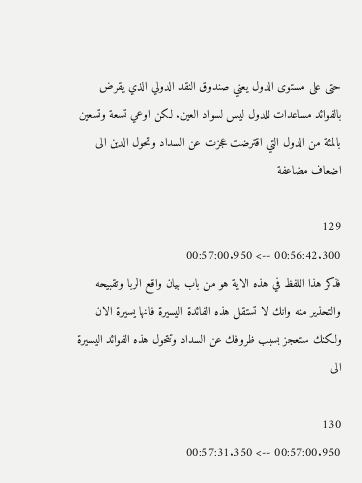حتى على مستوى الدول يعني صندوق النقد الدولي الذي يقرض بالفوائد مساعدات للدول ليس لسواد العين. لكن اوعي تسعة وتسعين بالمئة من الدول التي اقترضت عجزت عن السداد وتحول الدين الى اضعاف مضاعفة

129
00:56:42.300 --> 00:57:00.950
فذكر هذا اللفظ في هذه الاية هو من باب بيان واقع الربا وتقبيحه والتحذير منه وانك لا تستقل هذه الفائدة اليسيرة فانها يسيرة الان ولكنك ستعجز بسبب ظروفك عن السداد وتتحول هذه الفوائد اليسيرة الى

130
00:57:00.950 --> 00:57:31.350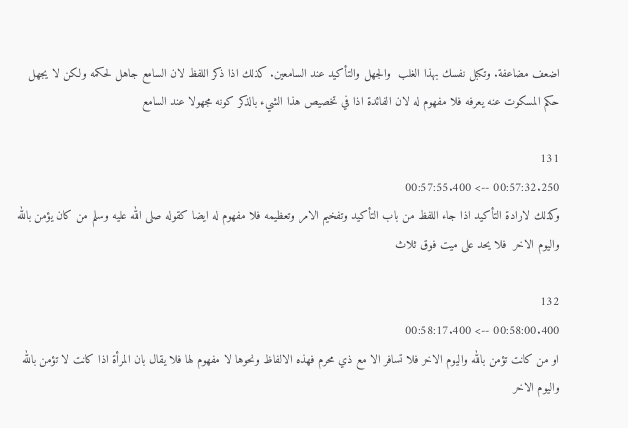اضعف مضاعفة. وتكبل نفسك بهذا الغلب  والجهل والتأكيد عند السامعين. كذلك اذا ذكر اللفظ لان السامع جاهل لحكمه ولكن لا يجهل حكم المسكوت عنه يعرفه فلا مفهوم له لان الفائدة اذا في تخصيص هذا الشيء بالذكر كونه مجهولا عند السامع

131
00:57:32.250 --> 00:57:55.400
وكذلك لارادة التأكيد اذا جاء اللفظ من باب التأكيد وتفخيم الامر وتعظيمه فلا مفهوم له ايضا كقوله صلى الله عليه وسلم من كان يؤمن بالله واليوم الاخر  فلا يحد على ميت فوق ثلاث

132
00:58:00.400 --> 00:58:17.400
او من كانت تؤمن بالله واليوم الاخر فلا تسافر الا مع ذي محرم فهذه الالفاظ ونحوها لا مفهوم لها فلا يقال بان المرأة اذا كانت لا تؤمن بالله واليوم الاخر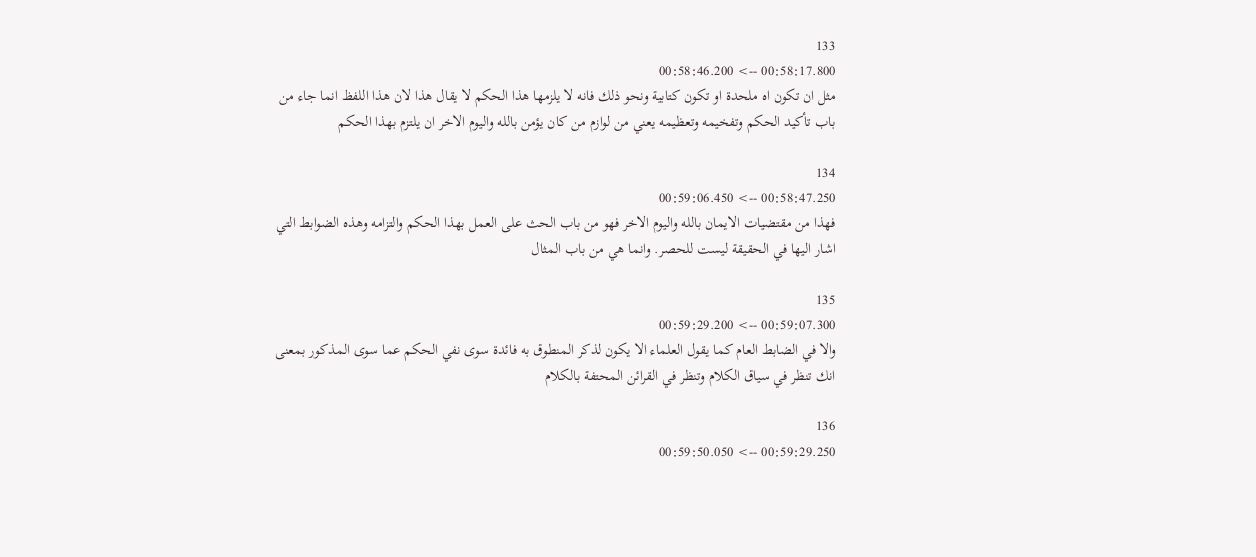133
00:58:17.800 --> 00:58:46.200
مثل ان تكون اه ملحدة او تكون كتابية ونحو ذلك فانه لا يلزمها هذا الحكم لا يقال هذا لان هذا اللفظ انما جاء من باب تأكيد الحكم وتفخيمه وتعظيمه يعني من لوازم من كان يؤمن بالله واليوم الاخر ان يلتزم بهذا الحكم

134
00:58:47.250 --> 00:59:06.450
فهذا من مقتضيات الايمان بالله واليوم الاخر فهو من باب الحث على العمل بهذا الحكم والتزامه وهذه الضوابط التي اشار اليها في الحقيقة ليست للحصر. وانما هي من باب المثال

135
00:59:07.300 --> 00:59:29.200
والا في الضابط العام كما يقول العلماء الا يكون لذكر المنطوق به فائدة سوى نفي الحكم عما سوى المذكور بمعنى انك تنظر في سياق الكلام وتنظر في القرائن المحتفة بالكلام

136
00:59:29.250 --> 00:59:50.050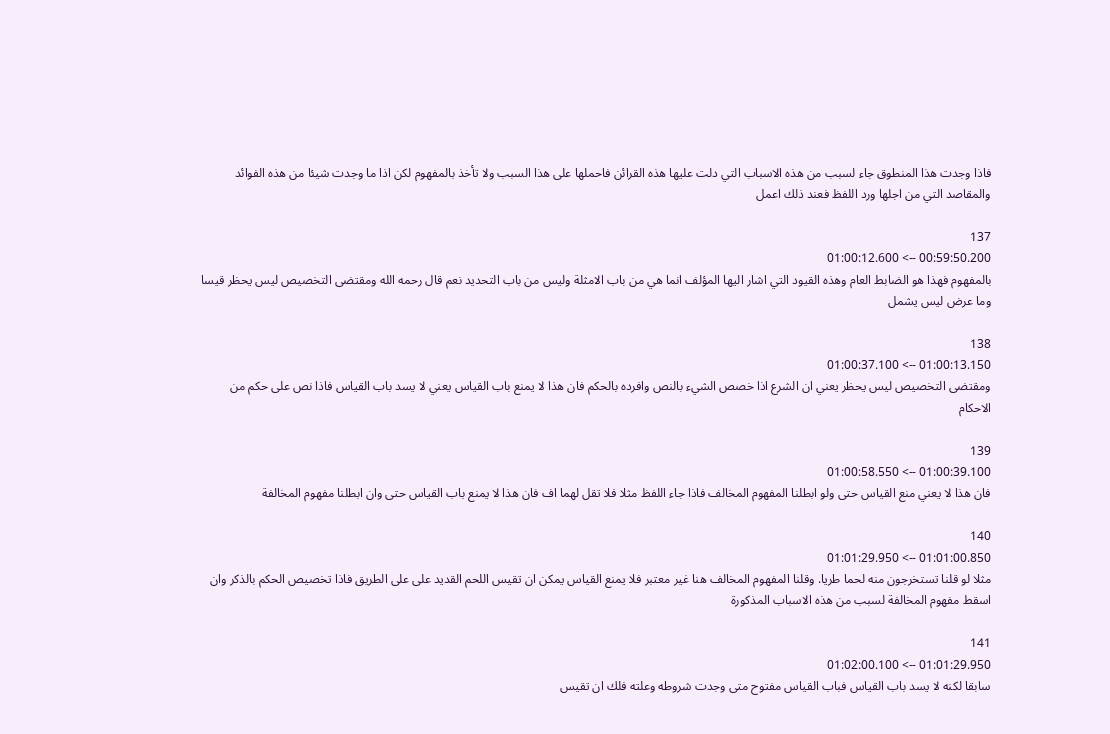فاذا وجدت هذا المنطوق جاء لسبب من هذه الاسباب التي دلت عليها هذه القرائن فاحملها على هذا السبب ولا تأخذ بالمفهوم لكن اذا ما وجدت شيئا من هذه الفوائد والمقاصد التي من اجلها ورد اللفظ فعند ذلك اعمل

137
00:59:50.200 --> 01:00:12.600
بالمفهوم فهذا هو الضابط العام وهذه القيود التي اشار اليها المؤلف انما هي من باب الامثلة وليس من باب التحديد نعم قال رحمه الله ومقتضى التخصيص ليس يحظر قيسا وما عرض ليس يشمل

138
01:00:13.150 --> 01:00:37.100
ومقتضى التخصيص ليس يحظر يعني ان الشرع اذا خصص الشيء بالنص وافرده بالحكم فان هذا لا يمنع باب القياس يعني لا يسد باب القياس فاذا نص على حكم من الاحكام

139
01:00:39.100 --> 01:00:58.550
فان هذا لا يعني منع القياس حتى ولو ابطلنا المفهوم المخالف فاذا جاء اللفظ مثلا فلا تقل لهما اف فان هذا لا يمنع باب القياس حتى وان ابطلنا مفهوم المخالفة

140
01:01:00.850 --> 01:01:29.950
مثلا لو قلنا تستخرجون منه لحما طريا. وقلنا المفهوم المخالف هنا غير معتبر فلا يمنع القياس يمكن ان تقيس اللحم القديد على على الطريق فاذا تخصيص الحكم بالذكر وان اسقط مفهوم المخالفة لسبب من هذه الاسباب المذكورة

141
01:01:29.950 --> 01:02:00.100
سابقا لكنه لا يسد باب القياس فباب القياس مفتوح متى وجدت شروطه وعلته فلك ان تقيس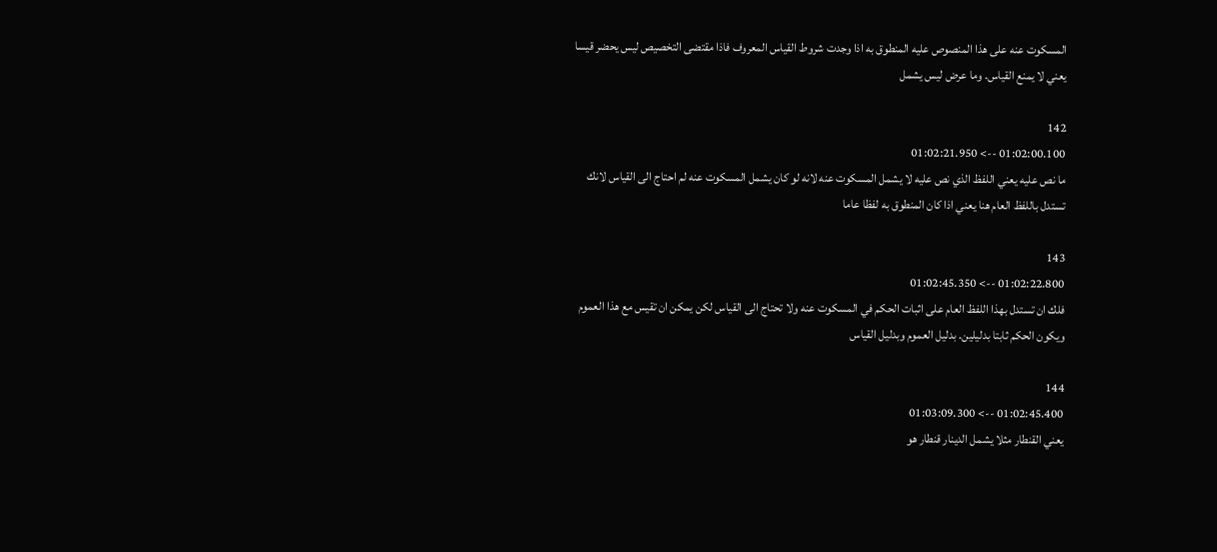المسكوت عنه على هذا المنصوص عليه المنطوق به اذا وجدت شروط القياس المعروف فاذا مقتضى التخصيص ليس يحضر قيسا يعني لا يمنع القياس. وما عرض ليس يشمل

142
01:02:00.100 --> 01:02:21.950
ما نص عليه يعني اللفظ الذي نص عليه لا يشمل المسكوت عنه لانه لو كان يشمل المسكوت عنه لم احتاج الى القياس لانك تستدل باللفظ العام هنا يعني اذا كان المنطوق به لفظا عاما

143
01:02:22.800 --> 01:02:45.350
فلك ان تستدل بهذا اللفظ العام على اثبات الحكم في المسكوت عنه ولا تحتاج الى القياس لكن يمكن ان تقيس مع هذا العموم ويكون الحكم ثابتا بدليلين. بدليل العموم وبدليل القياس

144
01:02:45.400 --> 01:03:09.300
يعني القنطار مثلا يشمل الدينار قنطار هو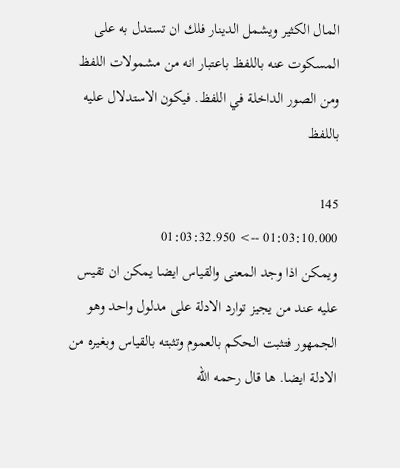المال الكثير ويشمل الدينار فلك ان تستدل به على المسكوت عنه باللفظ باعتبار انه من مشمولات اللفظ ومن الصور الداخلة في اللفظ. فيكون الاستدلال عليه باللفظ

145
01:03:10.000 --> 01:03:32.950
ويمكن اذا وجد المعنى والقياس ايضا يمكن ان تقيس عليه عند من يجيز توارد الادلة على مدلول واحد وهو الجمهور فتثبت الحكم بالعموم وتثبته بالقياس وبغيره من الادلة ايضا. ها قال رحمه الله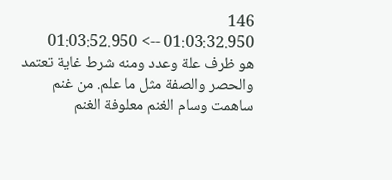146
01:03:32.950 --> 01:03:52.950
هو ظرف علة وعدد ومنه شرط غاية تعتمد والحصر والصفة مثل ما علم. من غنم ساهمت وسام الغنم معلوفة الغنم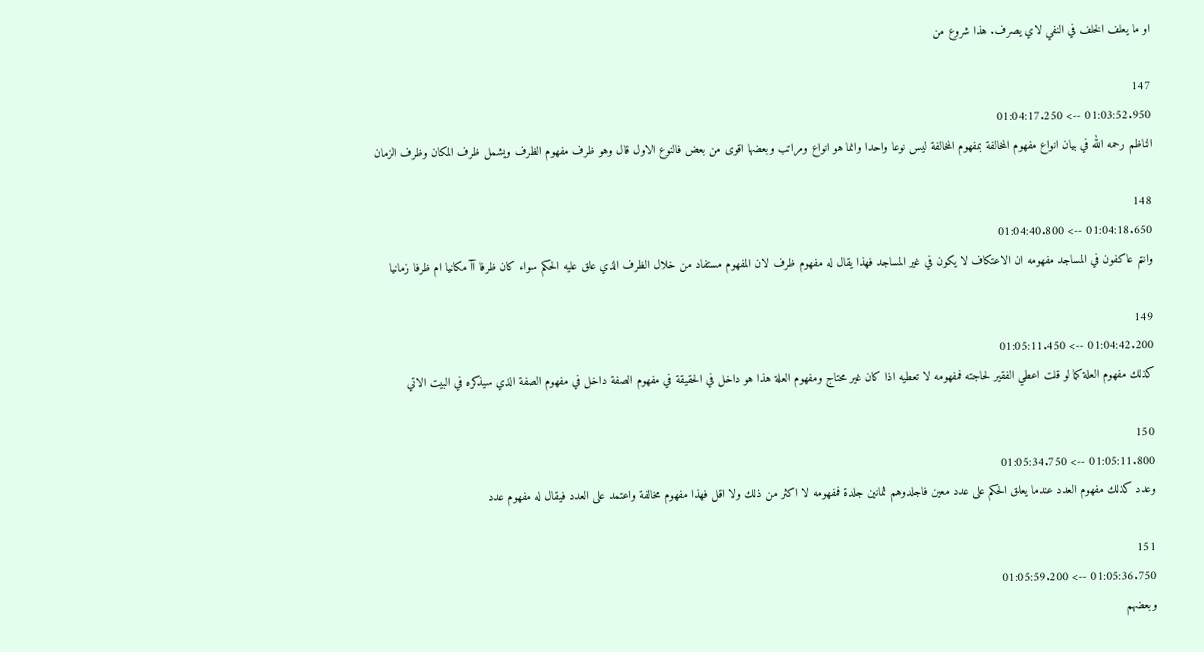او ما يعلف الخلف في النفي لاي يصرف. هذا شروع من

147
01:03:52.950 --> 01:04:17.250
الناظم رحمه الله في بيان انواع مفهوم المخالفة بمفهوم المخالفة ليس نوعا واحدا وانما هو انواع ومراتب وبعضها اقوى من بعض فالنوع الاول قال وهو ظرف مفهوم الظرف ويشمل ظرف المكان وظرف الزمان

148
01:04:18.650 --> 01:04:40.800
وانتم عاكفون في المساجد مفهومه ان الاعتكاف لا يكون في غير المساجد فهذا يقال له مفهوم ظرف لان المفهوم مستفاد من خلال الظرف الذي علق عليه الحكم سواء كان ظرفا آآ مكانيا ام ظرفا زمانيا

149
01:04:42.200 --> 01:05:11.450
كذلك مفهوم العلة كما لو قلت اعطي الفقير لحاجته فمفهومه لا تعطيه اذا كان غير محتاج ومفهوم العلة هذا هو داخل في الحقيقة في مفهوم الصفة داخل في مفهوم الصفة الذي سيذكره في البيت الاتي

150
01:05:11.800 --> 01:05:34.750
وعدد كذلك مفهوم العدد عندما يعلق الحكم على عدد معين فاجلدوهم ثمانين جلدة فمفهومه لا اكثر من ذلك ولا اقل فهذا مفهوم مخالفة واعتمد على العدد فيقال له مفهوم عدد

151
01:05:36.750 --> 01:05:59.200
وبعضهم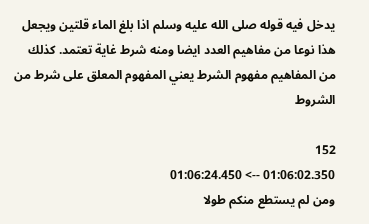يدخل فيه قوله صلى الله عليه وسلم اذا بلغ الماء قلتين ويجعل هذا نوعا من مفاهيم العدد ايضا ومنه شرط غاية تعتمد. كذلك من المفاهيم مفهوم الشرط يعني المفهوم المعلق على شرط من الشروط

152
01:06:02.350 --> 01:06:24.450
ومن لم يستطع منكم طولا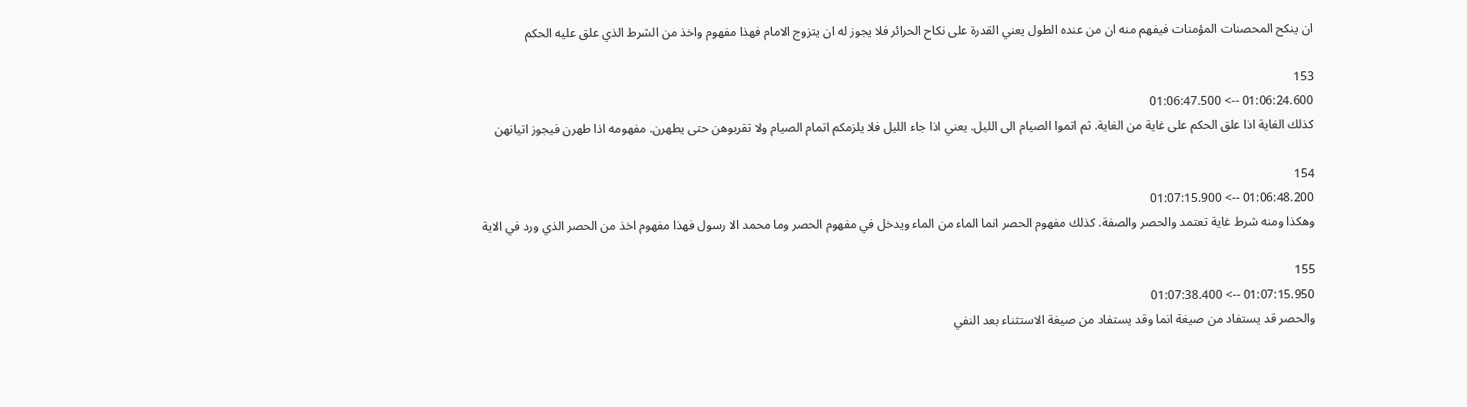ان ينكح المحصنات المؤمنات فيفهم منه ان من عنده الطول يعني القدرة على نكاح الحرائر فلا يجوز له ان يتزوج الامام فهذا مفهوم واخذ من الشرط الذي علق عليه الحكم

153
01:06:24.600 --> 01:06:47.500
كذلك الغاية اذا علق الحكم على غاية من الغاية. ثم اتموا الصيام الى الليل. يعني اذا جاء الليل فلا يلزمكم اتمام الصيام ولا تقربوهن حتى يطهرن. مفهومه اذا طهرن فيجوز اتيانهن

154
01:06:48.200 --> 01:07:15.900
وهكذا ومنه شرط غاية تعتمد والحصر والصفة. كذلك مفهوم الحصر انما الماء من الماء ويدخل في مفهوم الحصر وما محمد الا رسول فهذا مفهوم اخذ من الحصر الذي ورد في الاية

155
01:07:15.950 --> 01:07:38.400
والحصر قد يستفاد من صيغة انما وقد يستفاد من صيغة الاستثناء بعد النفي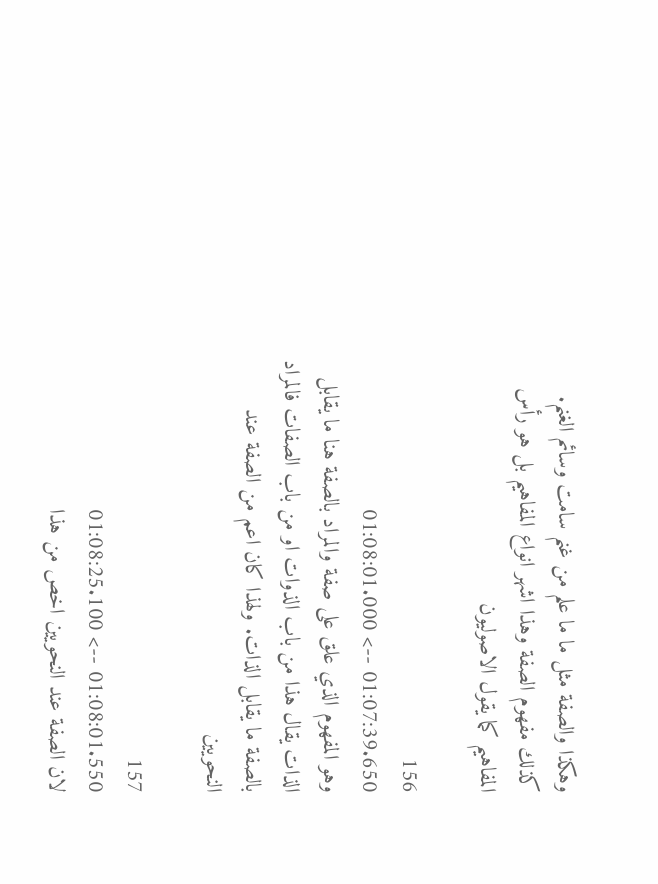وهكذا والصفة مثل ما ما علم من غنم سامت وسائم الغنم. كذلك مفهوم الصفة وهذا اشهر انواع المفاهيم بل هو رأس المفاهيم كما يقول الاصوليون

156
01:07:39.650 --> 01:08:01.000
وهو المفهوم الذي علق على صفة والمراد بالصفة هنا ما يقابل الذات يقال هذا من باب الذوات او من باب الصفات فالمراد بالصفة ما يقابل الذات. ولهذا كان اعم من الصفة عند النحويين

157
01:08:01.550 --> 01:08:25.100
لان الصفة عند النحويين اخص من هذا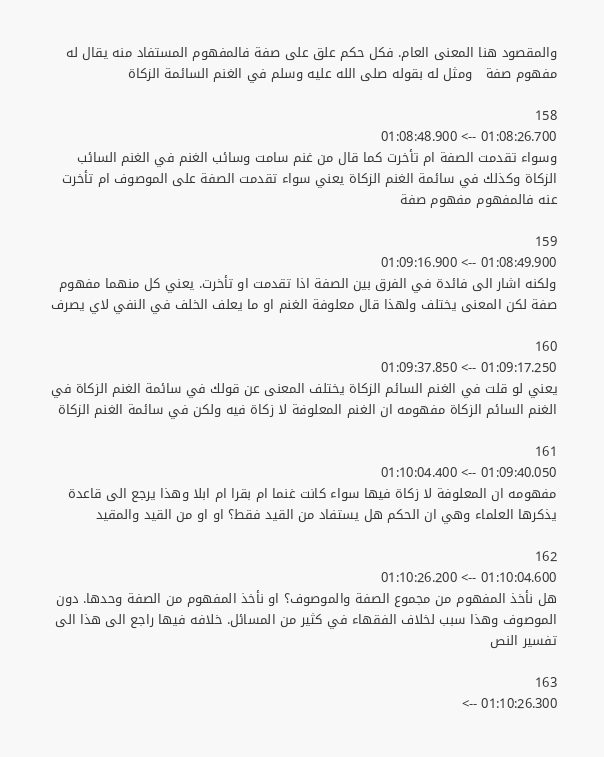والمقصود هنا المعنى العام. فكل حكم علق على صفة فالمفهوم المستفاد منه يقال له مفهوم صفة   ومثل له بقوله صلى الله عليه وسلم في الغنم السائمة الزكاة

158
01:08:26.700 --> 01:08:48.900
وسواء تقدمت الصفة ام تأخرت كما قال من غنم سامت وسائب الغنم في الغنم السائب الزكاة وكذلك في سائمة الغنم الزكاة يعني سواء تقدمت الصفة على الموصوف ام تأخرت عنه فالمفهوم مفهوم صفة

159
01:08:49.900 --> 01:09:16.900
ولكنه اشار الى فائدة في الفرق بين الصفة اذا تقدمت او تأخرت. يعني كل منهما مفهوم صفة لكن المعنى يختلف ولهذا قال معلوفة الغنم او ما يعلف الخلف في النفي لاي يصرف

160
01:09:17.250 --> 01:09:37.850
يعني لو قلت في الغنم السائم الزكاة يختلف المعنى عن قولك في سائمة الغنم الزكاة في الغنم السائم الزكاة مفهومه ان الغنم المعلوفة لا زكاة فيه ولكن في سائمة الغنم الزكاة

161
01:09:40.050 --> 01:10:04.400
مفهومه ان المعلوفة لا زكاة فيها سواء كانت غنما ام بقرا ام ابلا وهذا يرجع الى قاعدة يذكرها العلماء وهي ان الحكم هل يستفاد من القيد فقط؟ او او من القيد والمقيد

162
01:10:04.600 --> 01:10:26.200
هل نأخذ المفهوم من مجموع الصفة والموصوف؟ او نأخذ المفهوم من الصفة وحدها. دون الموصوف وهذا سبب لخلاف الفقهاء في كثير من المسائل. خلافه فيها راجع الى هذا الى تفسير النص

163
01:10:26.300 -->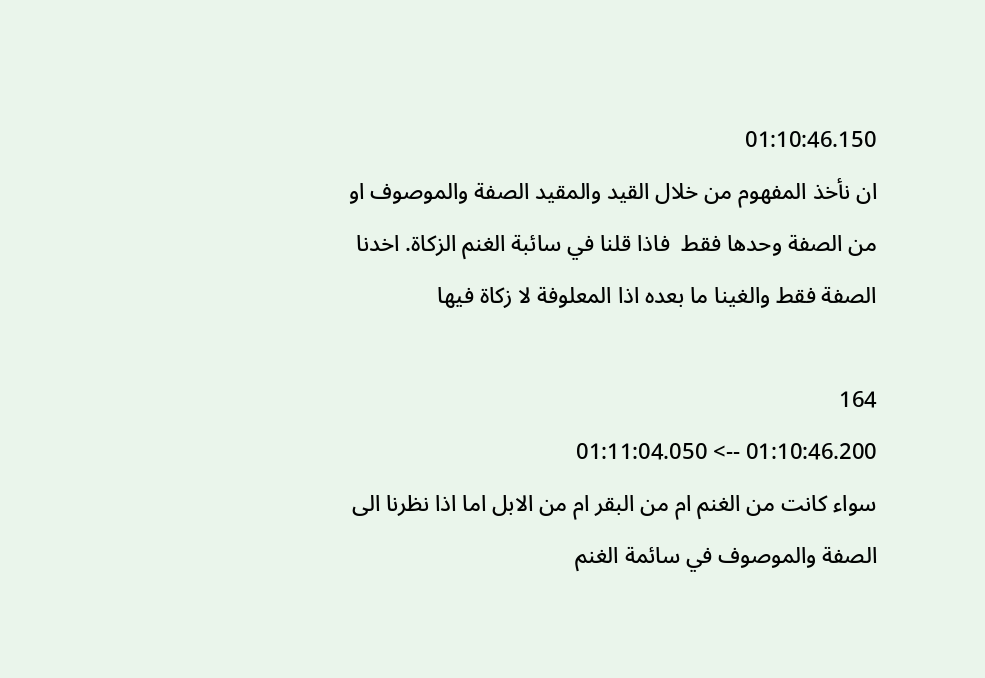01:10:46.150
ان نأخذ المفهوم من خلال القيد والمقيد الصفة والموصوف او من الصفة وحدها فقط  فاذا قلنا في سائبة الغنم الزكاة. اخدنا الصفة فقط والغينا ما بعده اذا المعلوفة لا زكاة فيها

164
01:10:46.200 --> 01:11:04.050
سواء كانت من الغنم ام من البقر ام من الابل اما اذا نظرنا الى الصفة والموصوف في سائمة الغنم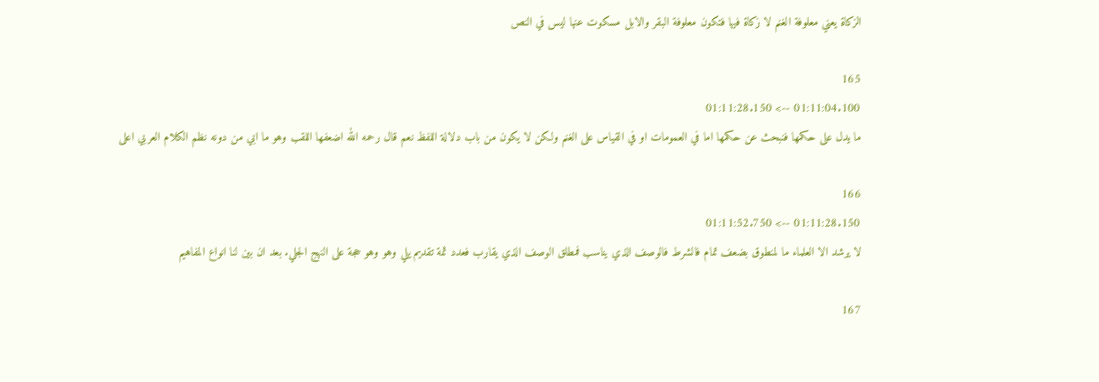الزكاة يعني معلوفة الغنم لا زكاة فيها فتكون معلوفة البقر والابل مسكوت عنها ليس في النص

165
01:11:04.100 --> 01:11:28.150
ما يدل على حكمها فنبحث عن حكمها اما في العمومات او في القياس على الغنم ولكن لا يكون من باب دلالة اللفظ نعم قال رحمه الله اضعفها اللقب وهو ما ابي من دونه نظم الكلام العربي اعلى

166
01:11:28.150 --> 01:11:52.750
لا يرشد الا العلماء ما لمنطوق بضعف تمام فالشرط فالوصف الذي يناسب فمطلق الوصف الذي يقارب فعدد ثمة تقديم يلي وهو وهو حجة على النهج الجلي. بعد ان بين لنا انواع المفاهيم

167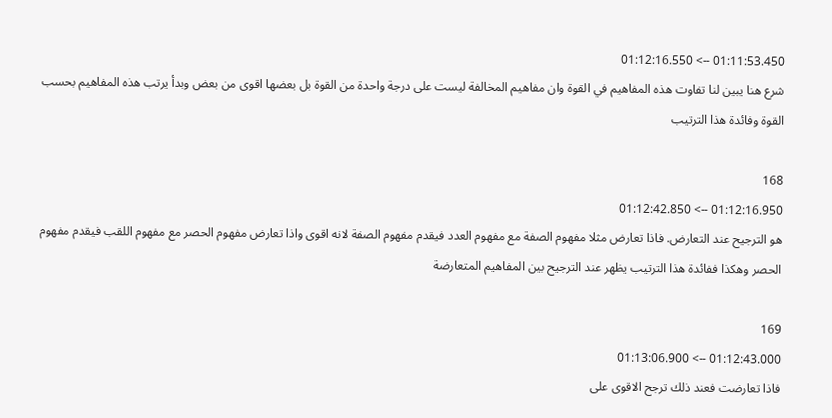01:11:53.450 --> 01:12:16.550
شرع هنا يبين لنا تفاوت هذه المفاهيم في القوة وان مفاهيم المخالفة ليست على درجة واحدة من القوة بل بعضها اقوى من بعض وبدأ يرتب هذه المفاهيم بحسب القوة وفائدة هذا الترتيب

168
01:12:16.950 --> 01:12:42.850
هو الترجيح عند التعارض. فاذا تعارض مثلا مفهوم الصفة مع مفهوم العدد فيقدم مفهوم الصفة لانه اقوى واذا تعارض مفهوم الحصر مع مفهوم اللقب فيقدم مفهوم الحصر وهكذا ففائدة هذا الترتيب يظهر عند الترجيح بين المفاهيم المتعارضة

169
01:12:43.000 --> 01:13:06.900
فاذا تعارضت فعند ذلك ترجح الاقوى على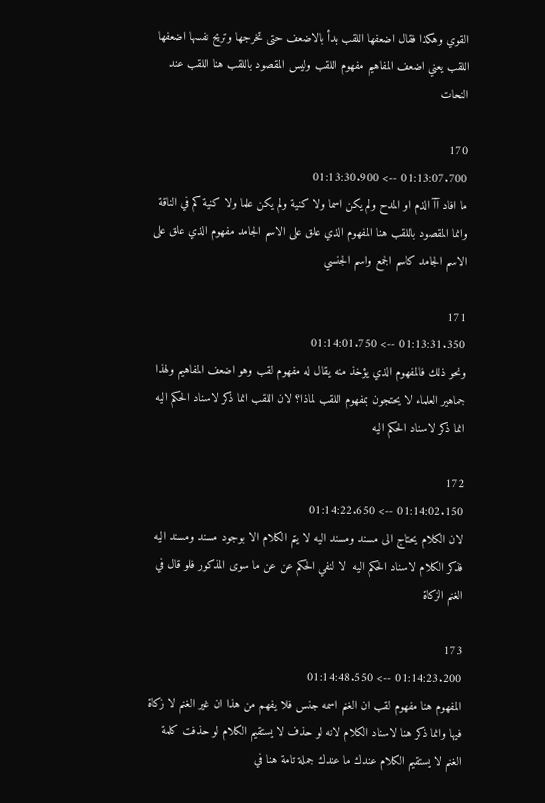القوي وهكذا فقال اضعفها اللقب بدأ بالاضعف حتى تخرجها وتريح نفسها اضعفها اللقب يعني اضعف المفاهيم مفهوم اللقب وليس المقصود باللقب هنا اللقب عند النحات

170
01:13:07.700 --> 01:13:30.900
ما افاد آآ الذم او المدح ولم يكن اسما ولا كنية ولم يكن علما ولا كنية كم في الناقة وانما المقصود باللقب هنا المفهوم الذي علق على الاسم الجامد مفهوم الذي علق على الاسم الجامد كاسم الجمع واسم الجنسي

171
01:13:31.350 --> 01:14:01.750
ونحو ذلك فالمفهوم الذي يؤخذ منه يقال له مفهوم لقب وهو اضعف المفاهيم ولهذا جماهير العلماء لا يحتجون بمفهوم اللقب لماذا؟ لان اللقب انما ذكر لاسناد الحكم اليه انما ذكر لاسناد الحكم اليه

172
01:14:02.150 --> 01:14:22.650
لان الكلام يحتاج الى مسند ومسند اليه لا يتم الكلام الا بوجود مسند ومسند اليه فذكر الكلام لاسناد الحكم اليه  لا لنفي الحكم عن عن ما سوى المذكور فلو قال في الغنم الزكاة

173
01:14:23.200 --> 01:14:48.550
المفهوم هنا مفهوم لقب ان الغنم اسمه جنس فلا يفهم من هذا ان غير الغنم لا زكاة فيها وانما ذكر هنا لاسناد الكلام لانه لو حذف لا يستقيم الكلام لو حذفت كلمة الغنم لا يستقيم الكلام عندك ما عندك جملة تامة هنا في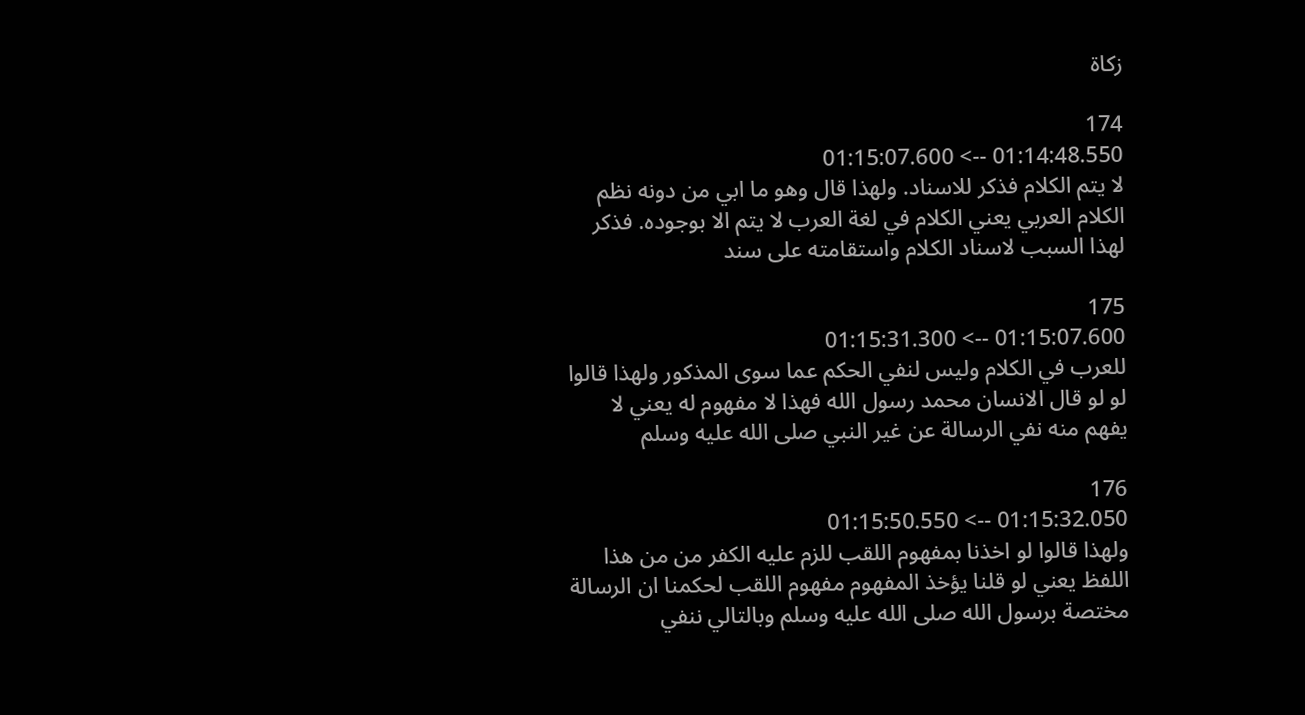زكاة

174
01:14:48.550 --> 01:15:07.600
لا يتم الكلام فذكر للاسناد. ولهذا قال وهو ما ابي من دونه نظم الكلام العربي يعني الكلام في لغة العرب لا يتم الا بوجوده. فذكر لهذا السبب لاسناد الكلام واستقامته على سند

175
01:15:07.600 --> 01:15:31.300
للعرب في الكلام وليس لنفي الحكم عما سوى المذكور ولهذا قالوا لو لو قال الانسان محمد رسول الله فهذا لا مفهوم له يعني لا يفهم منه نفي الرسالة عن غير النبي صلى الله عليه وسلم

176
01:15:32.050 --> 01:15:50.550
ولهذا قالوا لو اخذنا بمفهوم اللقب للزم عليه الكفر من من هذا اللفظ يعني لو قلنا يؤخذ المفهوم مفهوم اللقب لحكمنا ان الرسالة مختصة برسول الله صلى الله عليه وسلم وبالتالي ننفي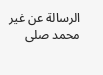الرسالة عن غير محمد صلى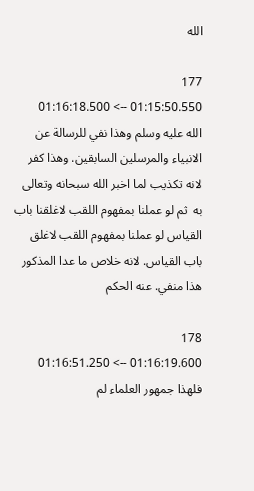الله

177
01:15:50.550 --> 01:16:18.500
الله عليه وسلم وهذا نفي للرسالة عن الانبياء والمرسلين السابقين. وهذا كفر لانه تكذيب لما اخبر الله سبحانه وتعالى به  ثم لو عملنا بمفهوم اللقب لاغلقنا باب القياس لو عملنا بمفهوم اللقب لاغلق باب القياس. لانه خلاص ما عدا المذكور هذا منفي. عنه الحكم

178
01:16:19.600 --> 01:16:51.250
فلهذا جمهور العلماء لم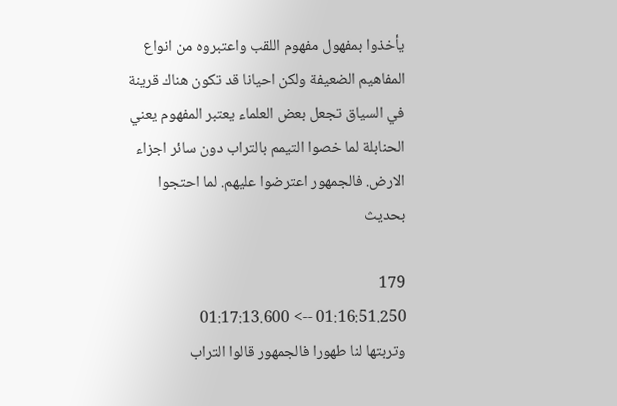يأخذوا بمفهول مفهوم اللقب واعتبروه من انواع المفاهيم الضعيفة ولكن احيانا قد تكون هناك قرينة في السياق تجعل بعض العلماء يعتبر المفهوم يعني الحنابلة لما خصوا التيمم بالتراب دون سائر اجزاء الارض. فالجمهور اعترضوا عليهم. لما احتجوا بحديث

179
01:16:51.250 --> 01:17:13.600
وتربتها لنا طهورا فالجمهور قالوا التراب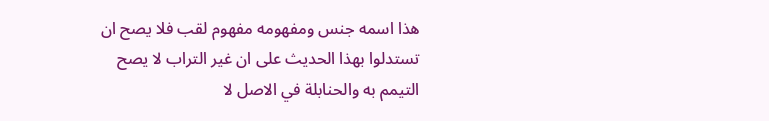هذا اسمه جنس ومفهومه مفهوم لقب فلا يصح ان تستدلوا بهذا الحديث على ان غير التراب لا يصح التيمم به والحنابلة في الاصل لا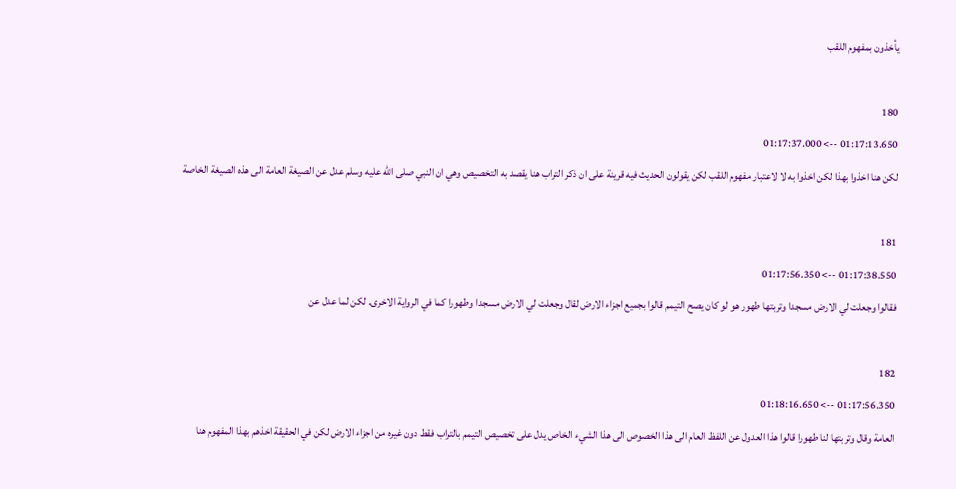يأخذون بمفهوم اللقب

180
01:17:13.650 --> 01:17:37.000
لكن هنا اخذوا بهذا لكن اخذوا به لا لاعتبار مفهوم اللقب لكن يقولون الحديث فيه قرينة على ان ذكر التراب هنا يقصد به التخصيص وهي ان النبي صلى الله عليه وسلم عدل عن الصيغة العامة الى هذه الصيغة الخاصة

181
01:17:38.550 --> 01:17:56.350
فقالوا وجعلت لي الارض مسجدا وتربتها طهور هو لو كان يصح التيمم قالوا بجميع اجزاء الارض لقال وجعلت لي الارض مسجدا وطهورا كما في الرواية الاخرى. لكن لما عدل عن

182
01:17:56.350 --> 01:18:16.650
العامة وقال وتربتها لنا طهورا قالوا هذا العدول عن اللفظ العام الى هذا الخصوص الى هذا الشيء الخاص يدل على تخصيص التيمم بالتراب فقط دون غيره من اجزاء الارض لكن في الحقيقة اخذهم بهذا المفهوم هنا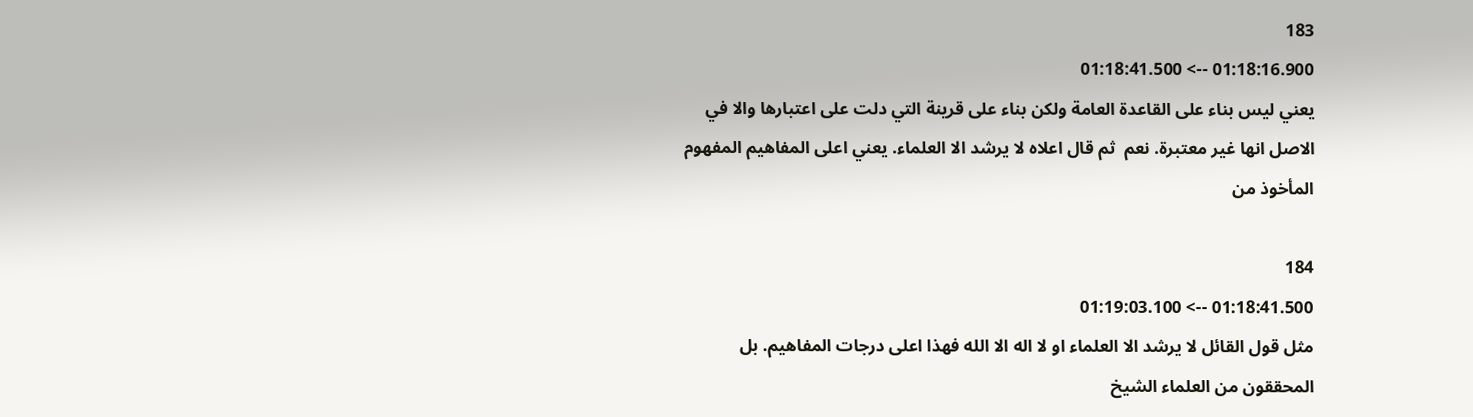183
01:18:16.900 --> 01:18:41.500
يعني ليس بناء على القاعدة العامة ولكن بناء على قرينة التي دلت على اعتبارها والا في الاصل انها غير معتبرة. نعم  ثم قال اعلاه لا يرشد الا العلماء. يعني اعلى المفاهيم المفهوم المأخوذ من

184
01:18:41.500 --> 01:19:03.100
مثل قول القائل لا يرشد الا العلماء او لا اله الا الله فهذا اعلى درجات المفاهيم. بل المحققون من العلماء الشيخ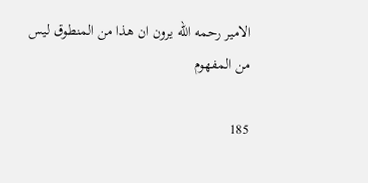الامير رحمه الله يرون ان هذا من المنطوق ليس من المفهوم

185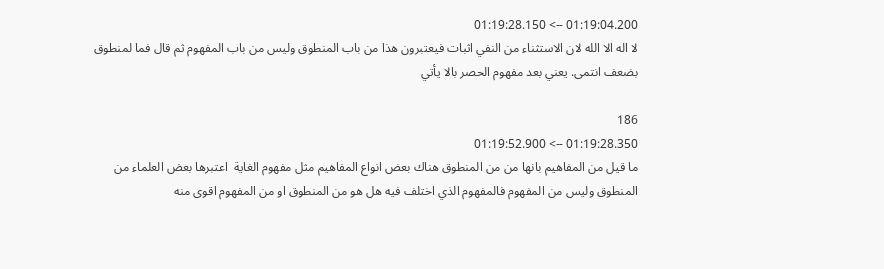01:19:04.200 --> 01:19:28.150
لا اله الا الله لان الاستثناء من النفي اثبات فيعتبرون هذا من باب المنطوق وليس من باب المفهوم ثم قال فما لمنطوق بضعف انتمى. يعني بعد مفهوم الحصر بالا يأتي

186
01:19:28.350 --> 01:19:52.900
ما قيل من المفاهيم بانها من من المنطوق هناك بعض انواع المفاهيم مثل مفهوم الغاية  اعتبرها بعض العلماء من المنطوق وليس من المفهوم فالمفهوم الذي اختلف فيه هل هو من المنطوق او من المفهوم اقوى منه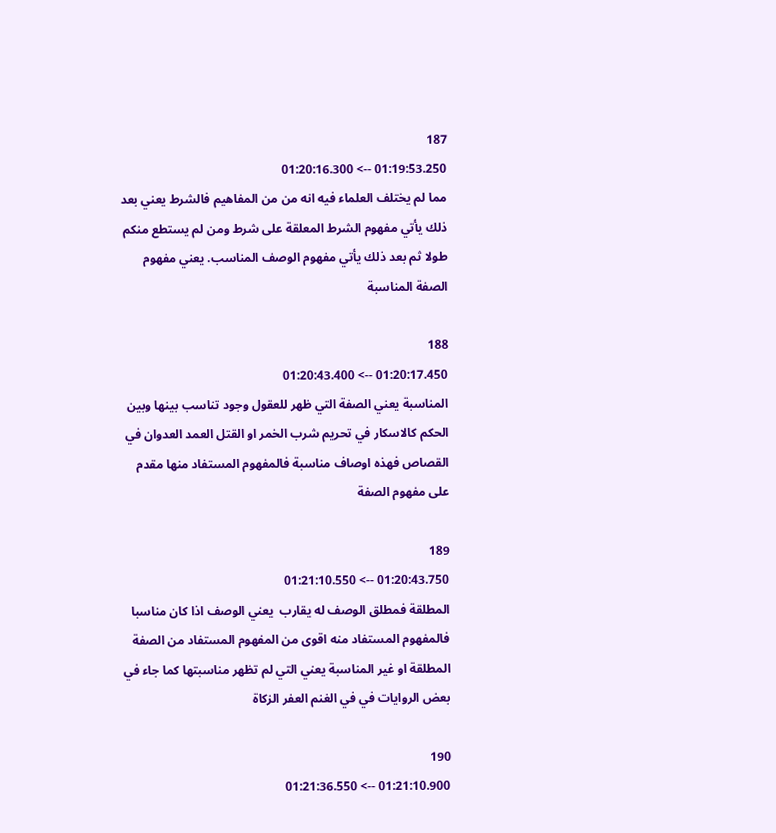187
01:19:53.250 --> 01:20:16.300
مما لم يختلف العلماء فيه انه من من المفاهيم فالشرط يعني بعد ذلك يأتي مفهوم الشرط المعلقة على شرط ومن لم يستطع منكم طولا ثم بعد ذلك يأتي مفهوم الوصف المناسب. يعني مفهوم الصفة المناسبة

188
01:20:17.450 --> 01:20:43.400
المناسبة يعني الصفة التي ظهر للعقول وجود تناسب بينها وبين الحكم كالاسكار في تحريم شرب الخمر او القتل العمد العدوان في القصاص فهذه اوصاف مناسبة فالمفهوم المستفاد منها مقدم على مفهوم الصفة

189
01:20:43.750 --> 01:21:10.550
المطلقة فمطلق الوصف له يقارب  يعني الوصف اذا كان مناسبا فالمفهوم المستفاد منه اقوى من المفهوم المستفاد من الصفة المطلقة او غير المناسبة يعني التي لم تظهر مناسبتها كما جاء في بعض الروايات في في الغنم العفر الزكاة

190
01:21:10.900 --> 01:21:36.550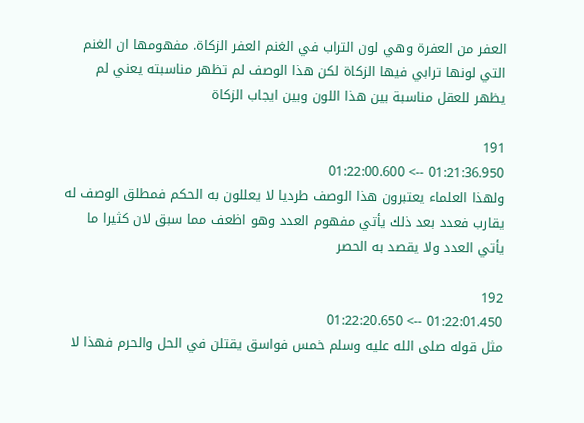العفر من العفرة وهي لون التراب في الغنم العفر الزكاة. مفهومها ان الغنم التي لونها ترابي فيها الزكاة لكن هذا الوصف لم تظهر مناسبته يعني لم يظهر للعقل مناسبة بين هذا اللون وبين ايجاب الزكاة

191
01:21:36.950 --> 01:22:00.600
ولهذا العلماء يعتبرون هذا الوصف طرديا لا يعللون به الحكم فمطلق الوصف له يقارب فعدد بعد ذلك يأتي مفهوم العدد وهو اظعف مما سبق لان كثيرا ما يأتي العدد ولا يقصد به الحصر

192
01:22:01.450 --> 01:22:20.650
مثل قوله صلى الله عليه وسلم خمس فواسق يقتلن في الحل والحرم فهذا لا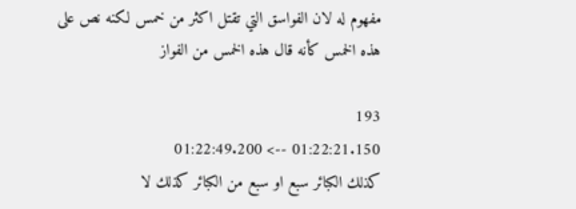مفهوم له لان الفواسق التي تقتل اكثر من خمس لكنه نص على هذه الخمس كأنه قال هذه الخمس من الفواز

193
01:22:21.150 --> 01:22:49.200
كذلك الكبائر سبع او سبع من الكبائر كذلك لا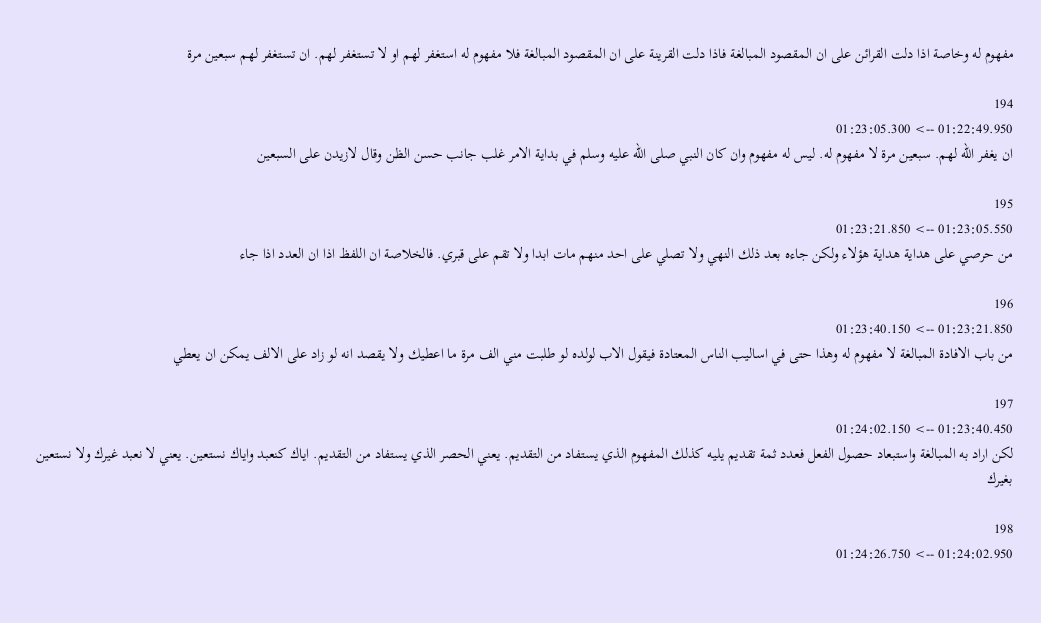مفهوم له وخاصة اذا دلت القرائن على ان المقصود المبالغة فاذا دلت القرينة على ان المقصود المبالغة فلا مفهوم له استغفر لهم او لا تستغفر لهم. ان تستغفر لهم سبعين مرة

194
01:22:49.950 --> 01:23:05.300
ان يغفر الله لهم. سبعين مرة لا مفهوم له. ليس له مفهوم وان كان النبي صلى الله عليه وسلم في بداية الامر غلب جانب حسن الظن وقال لازيدن على السبعين

195
01:23:05.550 --> 01:23:21.850
من حرصي على هداية هداية هؤلاء ولكن جاءه بعد ذلك النهي ولا تصلي على احد منهم مات ابدا ولا تقم على قبري. فالخلاصة ان اللفظ اذا ان العدد اذا جاء

196
01:23:21.850 --> 01:23:40.150
من باب الافادة المبالغة لا مفهوم له وهذا حتى في اساليب الناس المعتادة فيقول الاب لولده لو طلبت مني الف مرة ما اعطيك ولا يقصد انه لو زاد على الالف يمكن ان يعطي

197
01:23:40.450 --> 01:24:02.150
لكن اراد به المبالغة واستبعاد حصول الفعل فعدد ثمة تقديم يليه كذلك المفهوم الذي يستفاد من التقديم. يعني الحصر الذي يستفاد من التقديم. اياك كنعبد واياك نستعين. يعني لا نعبد غيرك ولا نستعين بغيرك

198
01:24:02.950 --> 01:24:26.750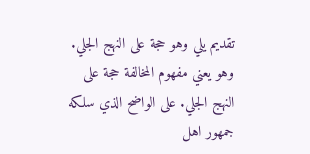تقديم يلي وهو حجة على النهج الجلي. وهو يعني مفهوم المخالفة حجة على النهج الجلي. على الواضح الذي سلكه جمهور اهل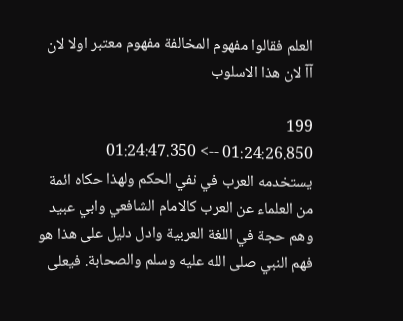العلم فقالوا مفهوم المخالفة مفهوم معتبر اولا لان آآ لان هذا الاسلوب

199
01:24:26.850 --> 01:24:47.350
يستخدمه العرب في نفي الحكم ولهذا حكاه ائمة من العلماء عن العرب كالامام الشافعي وابي عبيد وهم حجة في اللغة العربية وادل دليل على هذا هو فهم النبي صلى الله عليه وسلم والصحابة. فيعلى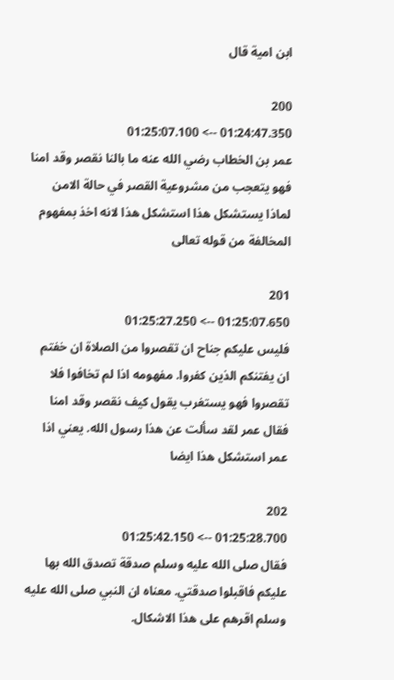ابن امية قال

200
01:24:47.350 --> 01:25:07.100
عمر بن الخطاب رضي الله عنه ما بالنا نقصر وقد امنا فهو يتعجب من مشروعية القصر في حالة الامن لماذا يستشكل هذا استشكل هذا لانه اخذ بمفهوم المخالفة من قوله تعالى

201
01:25:07.650 --> 01:25:27.250
فليس عليكم جناح ان تقصروا من الصلاة ان خفتم ان يفتنكم الذين كفروا. مفهومه اذا لم تخافوا فلا تقصروا فهو يستغرب يقول كيف نقصر وقد امنا فقال عمر لقد سألت عن هذا رسول الله. يعني اذا عمر استشكل هذا ايضا

202
01:25:28.700 --> 01:25:42.150
فقال صلى الله عليه وسلم صدقة تصدق الله بها عليكم فاقبلوا صدقتي. معناه ان النبي صلى الله عليه وسلم اقرهم على هذا الاشكال.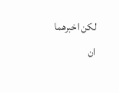لكن اخبرهما ان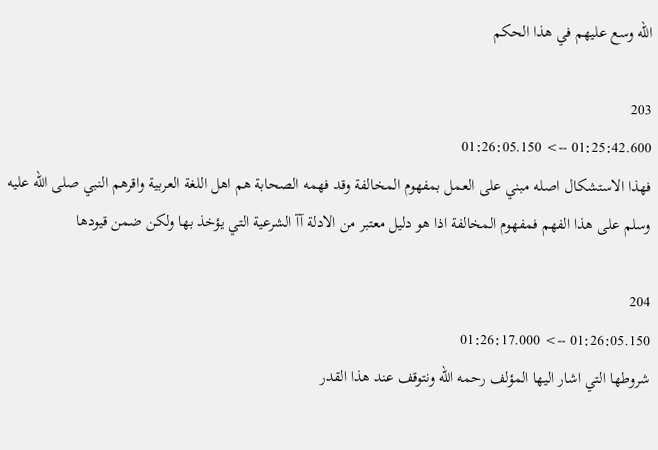الله وسع عليهم في هذا الحكم

203
01:25:42.600 --> 01:26:05.150
فهذا الاستشكال اصله مبني على العمل بمفهوم المخالفة وقد فهمه الصحابة هم اهل اللغة العربية واقرهم النبي صلى الله عليه وسلم على هذا الفهم فمفهوم المخالفة اذا هو دليل معتبر من الادلة آآ الشرعية التي يؤخذ بها ولكن ضمن قيودها

204
01:26:05.150 --> 01:26:17.000
شروطها التي اشار اليها المؤلف رحمه الله ونتوقف عند هذا القدر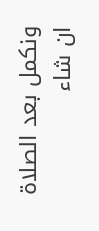ونكمل بعد الصلاة ان شاء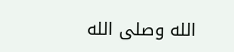الله وصلى الله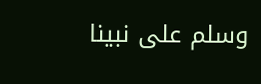وسلم على نبينا